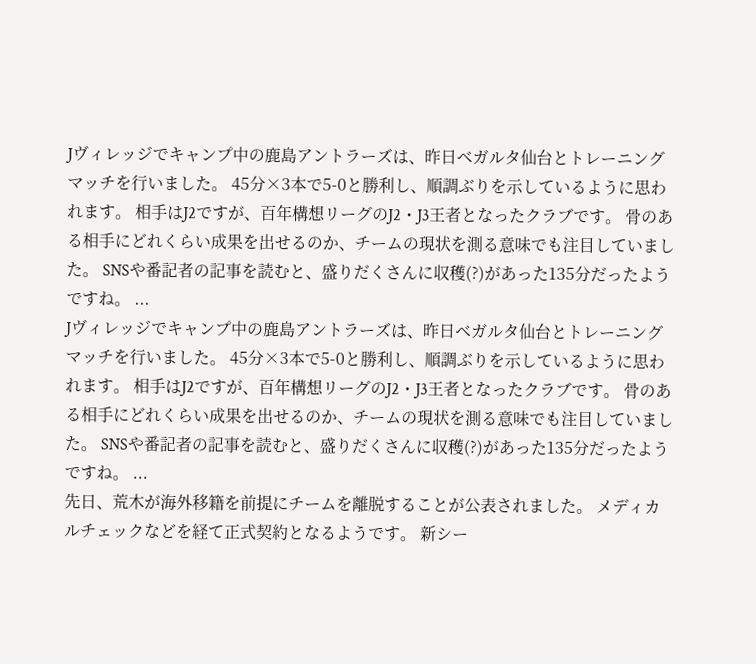Jヴィレッジでキャンプ中の鹿島アントラーズは、昨日ベガルタ仙台とトレーニングマッチを行いました。 45分×3本で5-0と勝利し、順調ぶりを示しているように思われます。 相手はJ2ですが、百年構想リーグのJ2・J3王者となったクラブです。 骨のある相手にどれくらい成果を出せるのか、チームの現状を測る意味でも注目していました。 SNSや番記者の記事を読むと、盛りだくさんに収穫(?)があった135分だったようですね。 ...
Jヴィレッジでキャンプ中の鹿島アントラーズは、昨日ベガルタ仙台とトレーニングマッチを行いました。 45分×3本で5-0と勝利し、順調ぶりを示しているように思われます。 相手はJ2ですが、百年構想リーグのJ2・J3王者となったクラブです。 骨のある相手にどれくらい成果を出せるのか、チームの現状を測る意味でも注目していました。 SNSや番記者の記事を読むと、盛りだくさんに収穫(?)があった135分だったようですね。 ...
先日、荒木が海外移籍を前提にチームを離脱することが公表されました。 メディカルチェックなどを経て正式契約となるようです。 新シー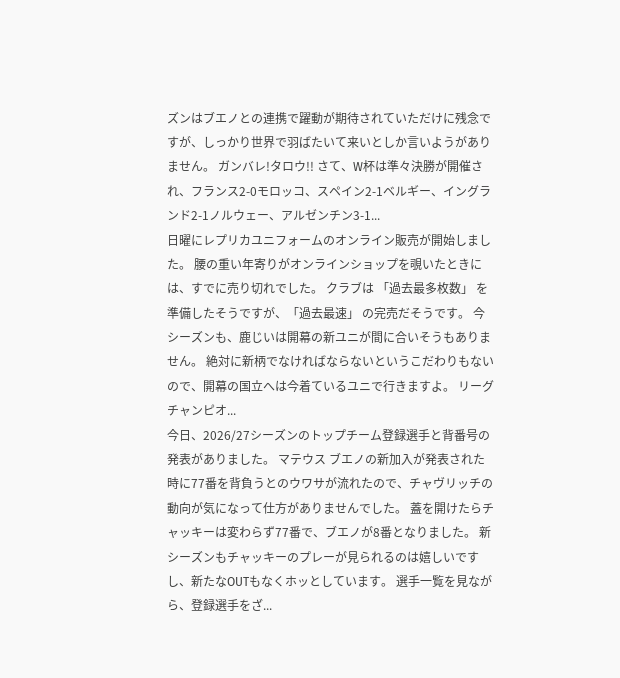ズンはブエノとの連携で躍動が期待されていただけに残念ですが、しっかり世界で羽ばたいて来いとしか言いようがありません。 ガンバレ!タロウ!! さて、W杯は準々決勝が開催され、フランス2-0モロッコ、スペイン2-1ベルギー、イングランド2-1ノルウェー、アルゼンチン3-1...
日曜にレプリカユニフォームのオンライン販売が開始しました。 腰の重い年寄りがオンラインショップを覗いたときには、すでに売り切れでした。 クラブは 「過去最多枚数」 を準備したそうですが、「過去最速」 の完売だそうです。 今シーズンも、鹿じいは開幕の新ユニが間に合いそうもありません。 絶対に新柄でなければならないというこだわりもないので、開幕の国立へは今着ているユニで行きますよ。 リーグチャンピオ...
今日、2026/27シーズンのトップチーム登録選手と背番号の発表がありました。 マテウス ブエノの新加入が発表された時に77番を背負うとのウワサが流れたので、チャヴリッチの動向が気になって仕方がありませんでした。 蓋を開けたらチャッキーは変わらず77番で、ブエノが8番となりました。 新シーズンもチャッキーのプレーが見られるのは嬉しいですし、新たなOUTもなくホッとしています。 選手一覧を見ながら、登録選手をざ...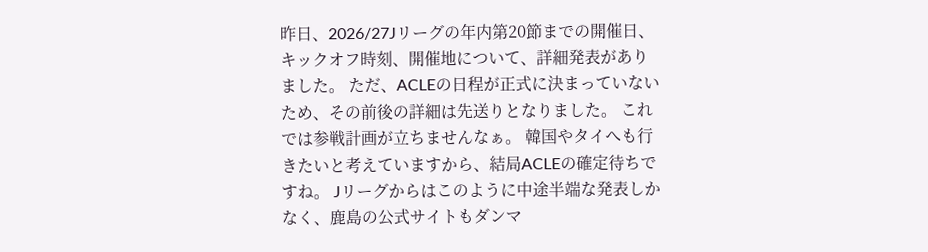昨日、2026/27Jリーグの年内第20節までの開催日、キックオフ時刻、開催地について、詳細発表がありました。 ただ、ACLEの日程が正式に決まっていないため、その前後の詳細は先送りとなりました。 これでは参戦計画が立ちませんなぁ。 韓国やタイへも行きたいと考えていますから、結局ACLEの確定待ちですね。 Jリーグからはこのように中途半端な発表しかなく、鹿島の公式サイトもダンマ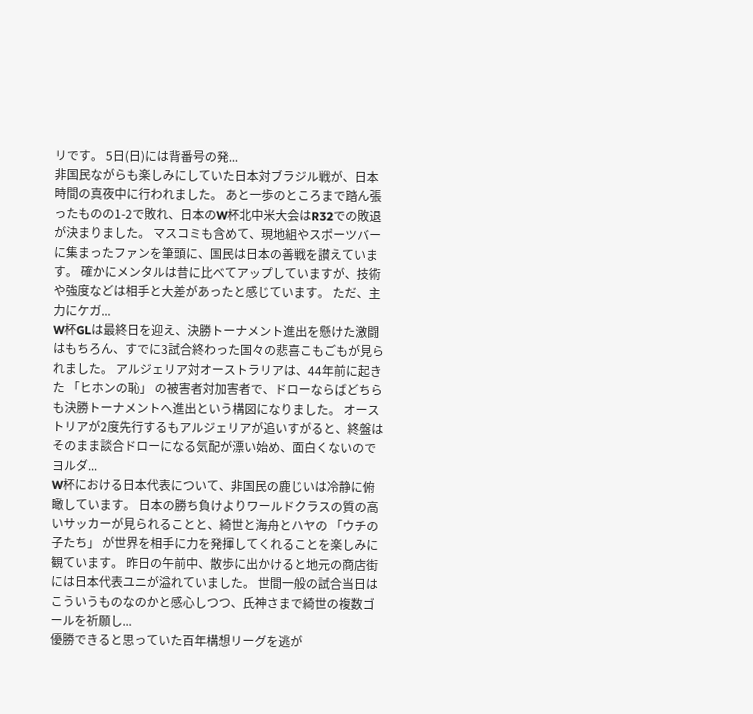リです。 5日(日)には背番号の発...
非国民ながらも楽しみにしていた日本対ブラジル戦が、日本時間の真夜中に行われました。 あと一歩のところまで踏ん張ったものの1-2で敗れ、日本のW杯北中米大会はR32での敗退が決まりました。 マスコミも含めて、現地組やスポーツバーに集まったファンを筆頭に、国民は日本の善戦を讃えています。 確かにメンタルは昔に比べてアップしていますが、技術や強度などは相手と大差があったと感じています。 ただ、主力にケガ...
W杯GLは最終日を迎え、決勝トーナメント進出を懸けた激闘はもちろん、すでに3試合終わった国々の悲喜こもごもが見られました。 アルジェリア対オーストラリアは、44年前に起きた 「ヒホンの恥」 の被害者対加害者で、ドローならばどちらも決勝トーナメントへ進出という構図になりました。 オーストリアが2度先行するもアルジェリアが追いすがると、終盤はそのまま談合ドローになる気配が漂い始め、面白くないのでヨルダ...
W杯における日本代表について、非国民の鹿じいは冷静に俯瞰しています。 日本の勝ち負けよりワールドクラスの質の高いサッカーが見られることと、綺世と海舟とハヤの 「ウチの子たち」 が世界を相手に力を発揮してくれることを楽しみに観ています。 昨日の午前中、散歩に出かけると地元の商店街には日本代表ユニが溢れていました。 世間一般の試合当日はこういうものなのかと感心しつつ、氏神さまで綺世の複数ゴールを祈願し...
優勝できると思っていた百年構想リーグを逃が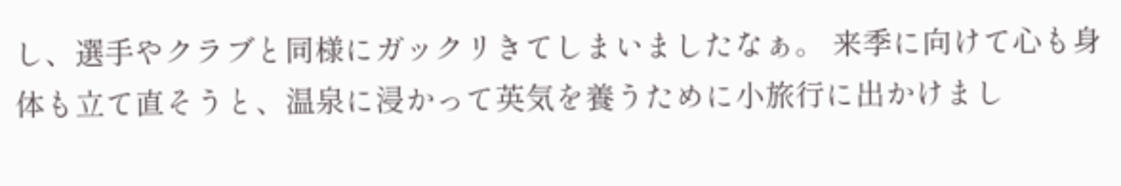し、選手やクラブと同様にガックリきてしまいましたなぁ。 来季に向けて心も身体も立て直そうと、温泉に浸かって英気を養うために小旅行に出かけまし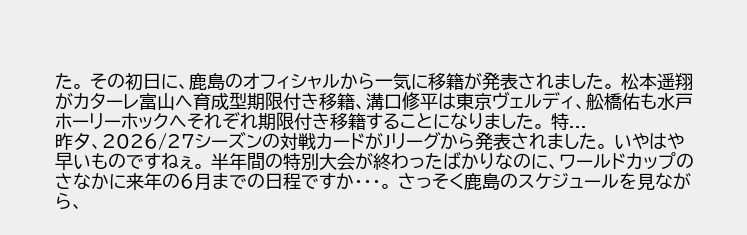た。 その初日に、鹿島のオフィシャルから一気に移籍が発表されました。 松本遥翔がカターレ富山へ育成型期限付き移籍、溝口修平は東京ヴェルディ、舩橋佑も水戸ホーリーホックへそれぞれ期限付き移籍することになりました。 特...
昨夕、2026/27シーズンの対戦カードがJリーグから発表されました。 いやはや早いものですねぇ。 半年間の特別大会が終わったばかりなのに、ワールドカップのさなかに来年の6月までの日程ですか・・・。 さっそく鹿島のスケジュールを見ながら、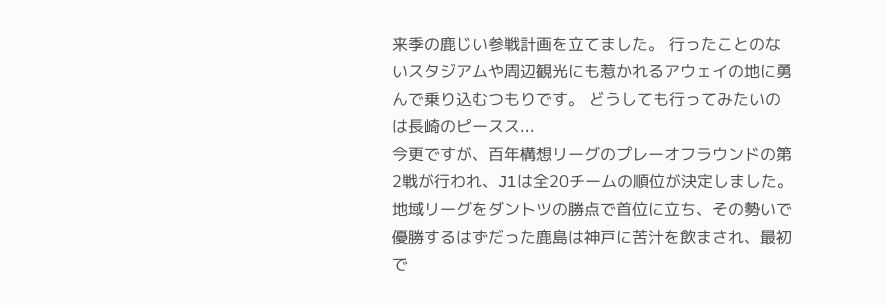来季の鹿じい参戦計画を立てました。 行ったことのないスタジアムや周辺観光にも惹かれるアウェイの地に勇んで乗り込むつもりです。 どうしても行ってみたいのは長崎のピースス...
今更ですが、百年構想リーグのプレーオフラウンドの第2戦が行われ、J1は全20チームの順位が決定しました。 地域リーグをダントツの勝点で首位に立ち、その勢いで優勝するはずだった鹿島は神戸に苦汁を飲まされ、最初で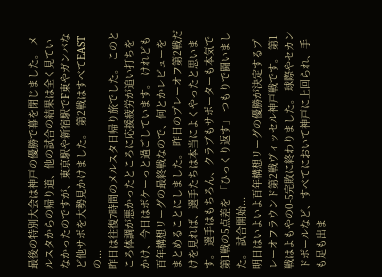最後の特別大会は神戸の優勝で幕を閉じました。 メルスタからの帰り道、他の試合の結果は全く見ていなかったのですが、東京駅や新宿駅でF東やガンバなど他サポを大勢見かけました。 第2戦はすべてEASTの...
昨日は往復7時間のメルスタ日帰り旅でした。 このところ体調が悪かったところに応援疲労が追い打ちをかけ、今日はボケーっと過ごしています。 けれども百年構想リーグの最終戦なので、何とかレビューをまとめることにしました。 昨日のプレーオフ第2戦だけを見れば、選手たちは本当によくやったと思います。 選手はもちろん、クラブもサポーターも本気で第1戦の5点差を 「ひっくり返す」 つもりで闘いました。 試合開始...
明日はいよいよ百年構想リーグの優勝が決定するプレーオフラウンド第2戦ヴィッセル神戸戦です。 第1戦はよもやの0-5完敗に終わりました。 球際やセカンドボールなど、すべてにおいて神戸に上回られ、手も足も出ま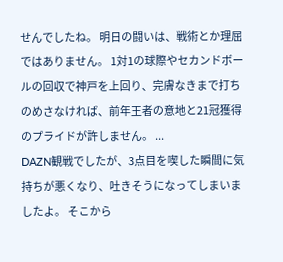せんでしたね。 明日の闘いは、戦術とか理屈ではありません。 1対1の球際やセカンドボールの回収で神戸を上回り、完膚なきまで打ちのめさなければ、前年王者の意地と21冠獲得のプライドが許しません。 ...
DAZN観戦でしたが、3点目を喫した瞬間に気持ちが悪くなり、吐きそうになってしまいましたよ。 そこから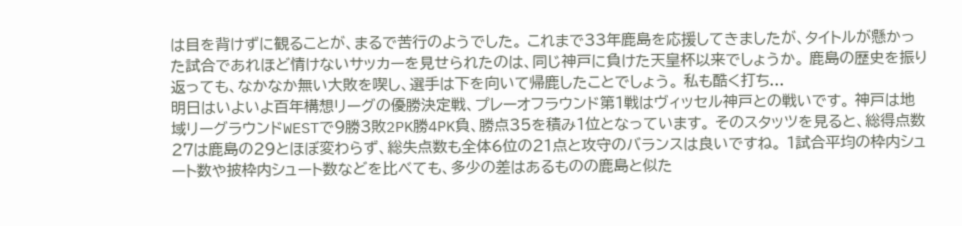は目を背けずに観ることが、まるで苦行のようでした。 これまで33年鹿島を応援してきましたが、タイトルが懸かった試合であれほど情けないサッカーを見せられたのは、同じ神戸に負けた天皇杯以来でしょうか。 鹿島の歴史を振り返っても、なかなか無い大敗を喫し、選手は下を向いて帰鹿したことでしょう。 私も酷く打ち...
明日はいよいよ百年構想リーグの優勝決定戦、プレーオフラウンド第1戦はヴィッセル神戸との戦いです。 神戸は地域リーグラウンドWESTで9勝3敗2PK勝4PK負、勝点35を積み1位となっています。 そのスタッツを見ると、総得点数27は鹿島の29とほぼ変わらず、総失点数も全体6位の21点と攻守のバランスは良いですね。 1試合平均の枠内シュート数や披枠内シュート数などを比べても、多少の差はあるものの鹿島と似た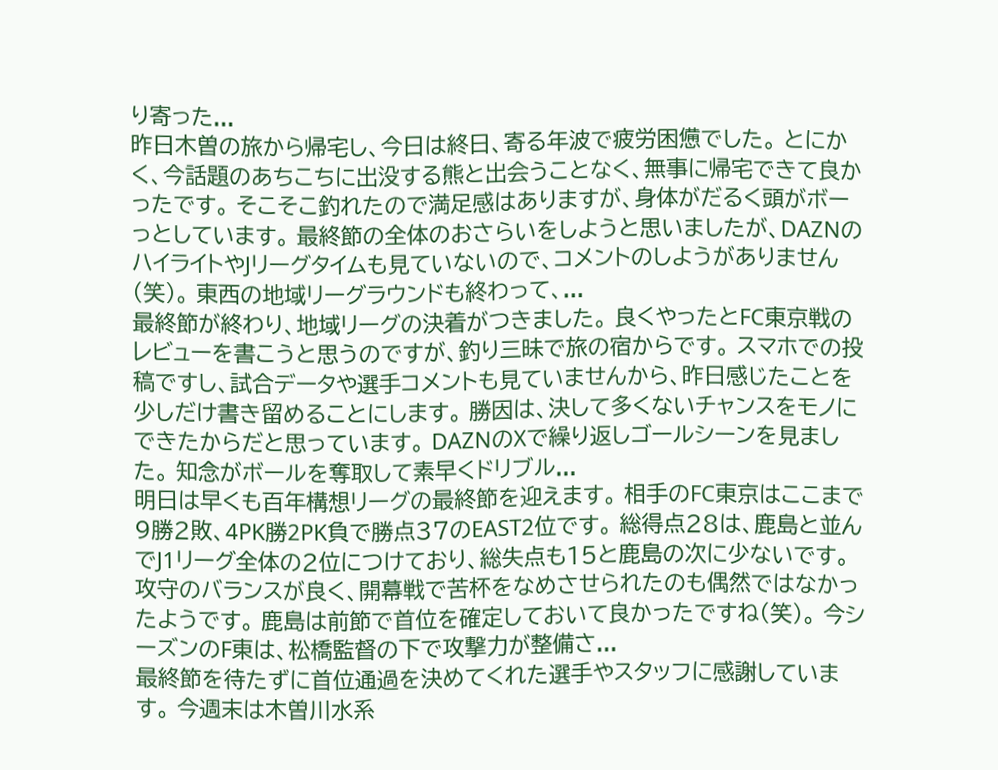り寄った...
昨日木曽の旅から帰宅し、今日は終日、寄る年波で疲労困憊でした。 とにかく、今話題のあちこちに出没する熊と出会うことなく、無事に帰宅できて良かったです。 そこそこ釣れたので満足感はありますが、身体がだるく頭がボーっとしています。 最終節の全体のおさらいをしようと思いましたが、DAZNのハイライトやJリーグタイムも見ていないので、コメントのしようがありません(笑)。 東西の地域リーグラウンドも終わって、...
最終節が終わり、地域リーグの決着がつきました。 良くやったとFC東京戦のレビューを書こうと思うのですが、釣り三昧で旅の宿からです。 スマホでの投稿ですし、試合データや選手コメントも見ていませんから、昨日感じたことを少しだけ書き留めることにします。 勝因は、決して多くないチャンスをモノにできたからだと思っています。 DAZNのXで繰り返しゴールシーンを見ました。 知念がボールを奪取して素早くドリブル...
明日は早くも百年構想リーグの最終節を迎えます。 相手のFC東京はここまで9勝2敗、4PK勝2PK負で勝点37のEAST2位です。 総得点28は、鹿島と並んでJ1リーグ全体の2位につけており、総失点も15と鹿島の次に少ないです。 攻守のバランスが良く、開幕戦で苦杯をなめさせられたのも偶然ではなかったようです。 鹿島は前節で首位を確定しておいて良かったですね(笑)。 今シーズンのF東は、松橋監督の下で攻撃力が整備さ...
最終節を待たずに首位通過を決めてくれた選手やスタッフに感謝しています。 今週末は木曽川水系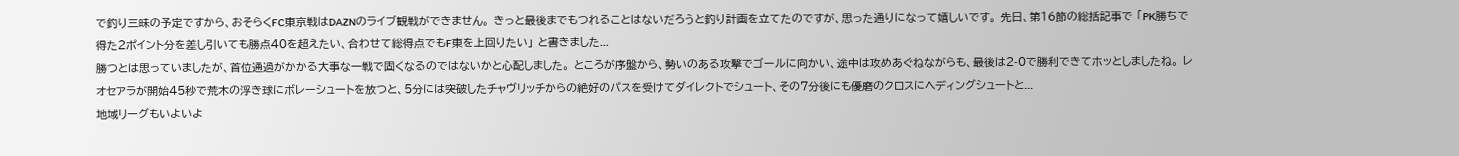で釣り三昧の予定ですから、おそらくFC東京戦はDAZNのライブ観戦ができません。 きっと最後までもつれることはないだろうと釣り計画を立てたのですが、思った通りになって嬉しいです。 先日、第16節の総括記事で 「PK勝ちで得た2ポイント分を差し引いても勝点40を超えたい、合わせて総得点でもF東を上回りたい」 と書きました...
勝つとは思っていましたが、首位通過がかかる大事な一戦で固くなるのではないかと心配しました。 ところが序盤から、勢いのある攻撃でゴールに向かい、途中は攻めあぐねながらも、最後は2-0で勝利できてホッとしましたね。 レオセアラが開始45秒で荒木の浮き球にボレーシュートを放つと、5分には突破したチャヴリッチからの絶好のパスを受けてダイレクトでシュート、その7分後にも優磨のクロスにヘディングシュートと...
地域リーグもいよいよ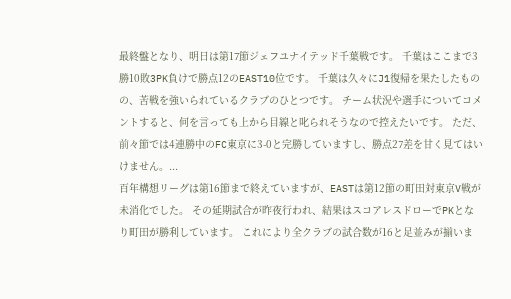最終盤となり、明日は第17節ジェフユナイテッド千葉戦です。 千葉はここまで3勝10敗3PK負けで勝点12のEAST10位です。 千葉は久々にJ1復帰を果たしたものの、苦戦を強いられているクラブのひとつです。 チーム状況や選手についてコメントすると、何を言っても上から目線と叱られそうなので控えたいです。 ただ、前々節では4連勝中のFC東京に3-0と完勝していますし、勝点27差を甘く見てはいけません。...
百年構想リーグは第16節まで終えていますが、EASTは第12節の町田対東京V戦が未消化でした。 その延期試合が昨夜行われ、結果はスコアレスドローでPKとなり町田が勝利しています。 これにより全クラブの試合数が16と足並みが揃いま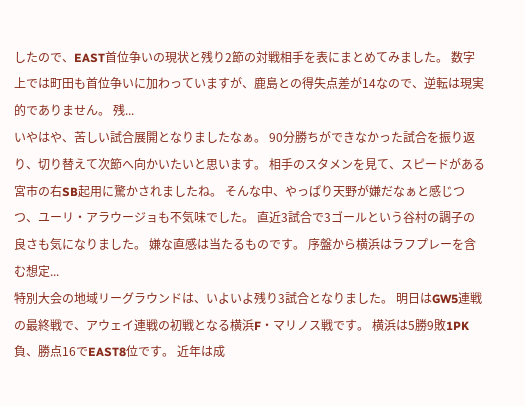したので、EAST首位争いの現状と残り2節の対戦相手を表にまとめてみました。 数字上では町田も首位争いに加わっていますが、鹿島との得失点差が14なので、逆転は現実的でありません。 残...
いやはや、苦しい試合展開となりましたなぁ。 90分勝ちができなかった試合を振り返り、切り替えて次節へ向かいたいと思います。 相手のスタメンを見て、スピードがある宮市の右SB起用に驚かされましたね。 そんな中、やっぱり天野が嫌だなぁと感じつつ、ユーリ・アラウージョも不気味でした。 直近3試合で3ゴールという谷村の調子の良さも気になりました。 嫌な直感は当たるものです。 序盤から横浜はラフプレーを含む想定...
特別大会の地域リーグラウンドは、いよいよ残り3試合となりました。 明日はGW5連戦の最終戦で、アウェイ連戦の初戦となる横浜F・マリノス戦です。 横浜は5勝9敗1PK負、勝点16でEAST8位です。 近年は成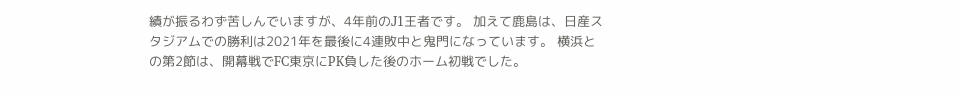績が振るわず苦しんでいますが、4年前のJ1王者です。 加えて鹿島は、日産スタジアムでの勝利は2021年を最後に4連敗中と鬼門になっています。 横浜との第2節は、開幕戦でFC東京にPK負した後のホーム初戦でした。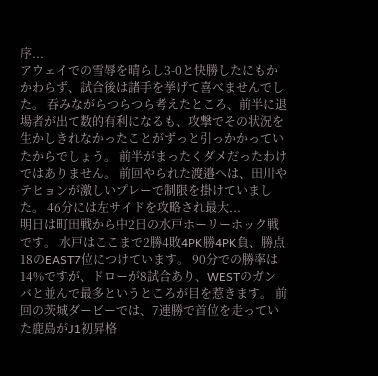序...
アウェイでの雪辱を晴らし3-0と快勝したにもかかわらず、試合後は諸手を挙げて喜べませんでした。 吞みながらつらつら考えたところ、前半に退場者が出て数的有利になるも、攻撃でその状況を生かしきれなかったことがずっと引っかかっていたからでしょう。 前半がまったくダメだったわけではありません。 前回やられた渡邉へは、田川やテヒョンが激しいプレーで制限を掛けていました。 46分には左サイドを攻略され最大...
明日は町田戦から中2日の水戸ホーリーホック戦です。 水戸はここまで2勝4敗4PK勝4PK負、勝点18のEAST7位につけています。 90分での勝率は14%ですが、ドローが8試合あり、WESTのガンバと並んで最多というところが目を惹きます。 前回の茨城ダービーでは、7連勝で首位を走っていた鹿島がJ1初昇格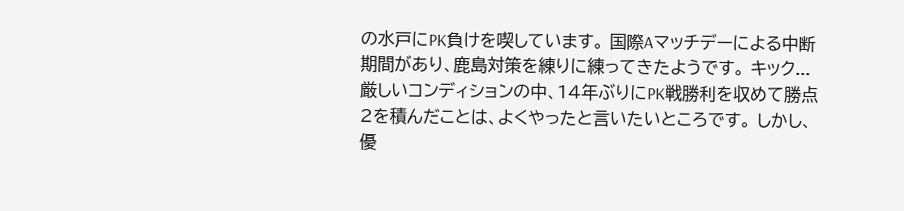の水戸にPK負けを喫しています。 国際Aマッチデーによる中断期間があり、鹿島対策を練りに練ってきたようです。 キック...
厳しいコンディションの中、14年ぶりにPK戦勝利を収めて勝点2を積んだことは、よくやったと言いたいところです。 しかし、優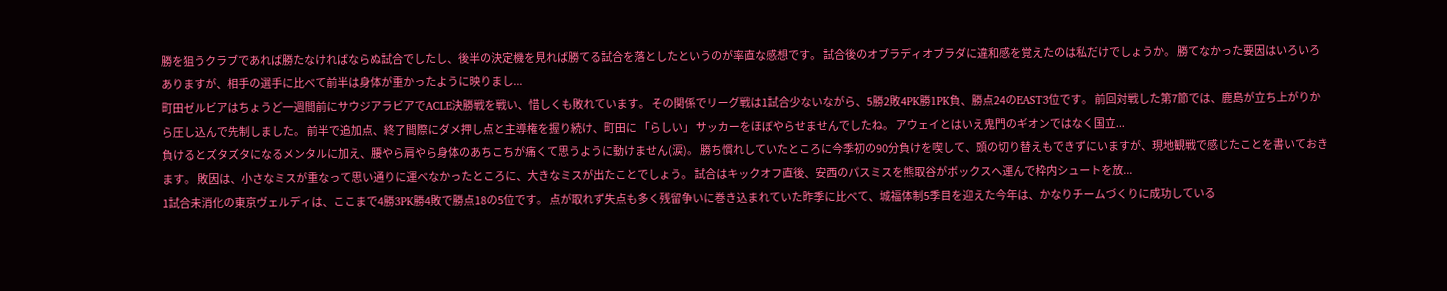勝を狙うクラブであれば勝たなければならぬ試合でしたし、後半の決定機を見れば勝てる試合を落としたというのが率直な感想です。 試合後のオブラディオブラダに違和感を覚えたのは私だけでしょうか。 勝てなかった要因はいろいろありますが、相手の選手に比べて前半は身体が重かったように映りまし...
町田ゼルビアはちょうど一週間前にサウジアラビアでACLE決勝戦を戦い、惜しくも敗れています。 その関係でリーグ戦は1試合少ないながら、5勝2敗4PK勝1PK負、勝点24のEAST3位です。 前回対戦した第7節では、鹿島が立ち上がりから圧し込んで先制しました。 前半で追加点、終了間際にダメ押し点と主導権を握り続け、町田に 「らしい」 サッカーをほぼやらせませんでしたね。 アウェイとはいえ鬼門のギオンではなく国立...
負けるとズタズタになるメンタルに加え、腰やら肩やら身体のあちこちが痛くて思うように動けません(涙)。 勝ち慣れしていたところに今季初の90分負けを喫して、頭の切り替えもできずにいますが、現地観戦で感じたことを書いておきます。 敗因は、小さなミスが重なって思い通りに運べなかったところに、大きなミスが出たことでしょう。 試合はキックオフ直後、安西のパスミスを熊取谷がボックスへ運んで枠内シュートを放...
1試合未消化の東京ヴェルディは、ここまで4勝3PK勝4敗で勝点18の5位です。 点が取れず失点も多く残留争いに巻き込まれていた昨季に比べて、城福体制5季目を迎えた今年は、かなりチームづくりに成功している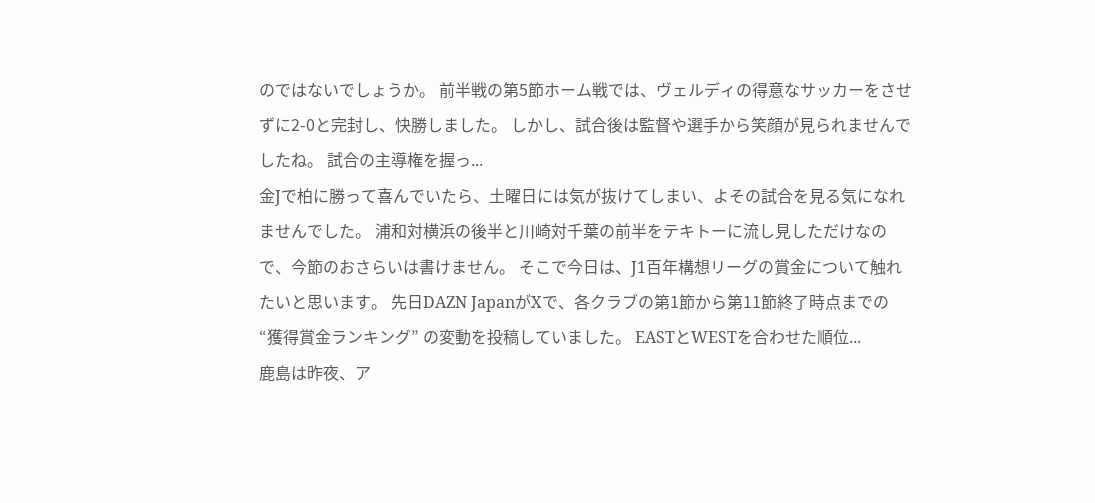のではないでしょうか。 前半戦の第5節ホーム戦では、ヴェルディの得意なサッカーをさせずに2-0と完封し、快勝しました。 しかし、試合後は監督や選手から笑顔が見られませんでしたね。 試合の主導権を握っ...
金Jで柏に勝って喜んでいたら、土曜日には気が抜けてしまい、よその試合を見る気になれませんでした。 浦和対横浜の後半と川崎対千葉の前半をテキトーに流し見しただけなので、今節のおさらいは書けません。 そこで今日は、J1百年構想リーグの賞金について触れたいと思います。 先日DAZN JapanがXで、各クラブの第1節から第11節終了時点までの “獲得賞金ランキング” の変動を投稿していました。 EASTとWESTを合わせた順位...
鹿島は昨夜、ア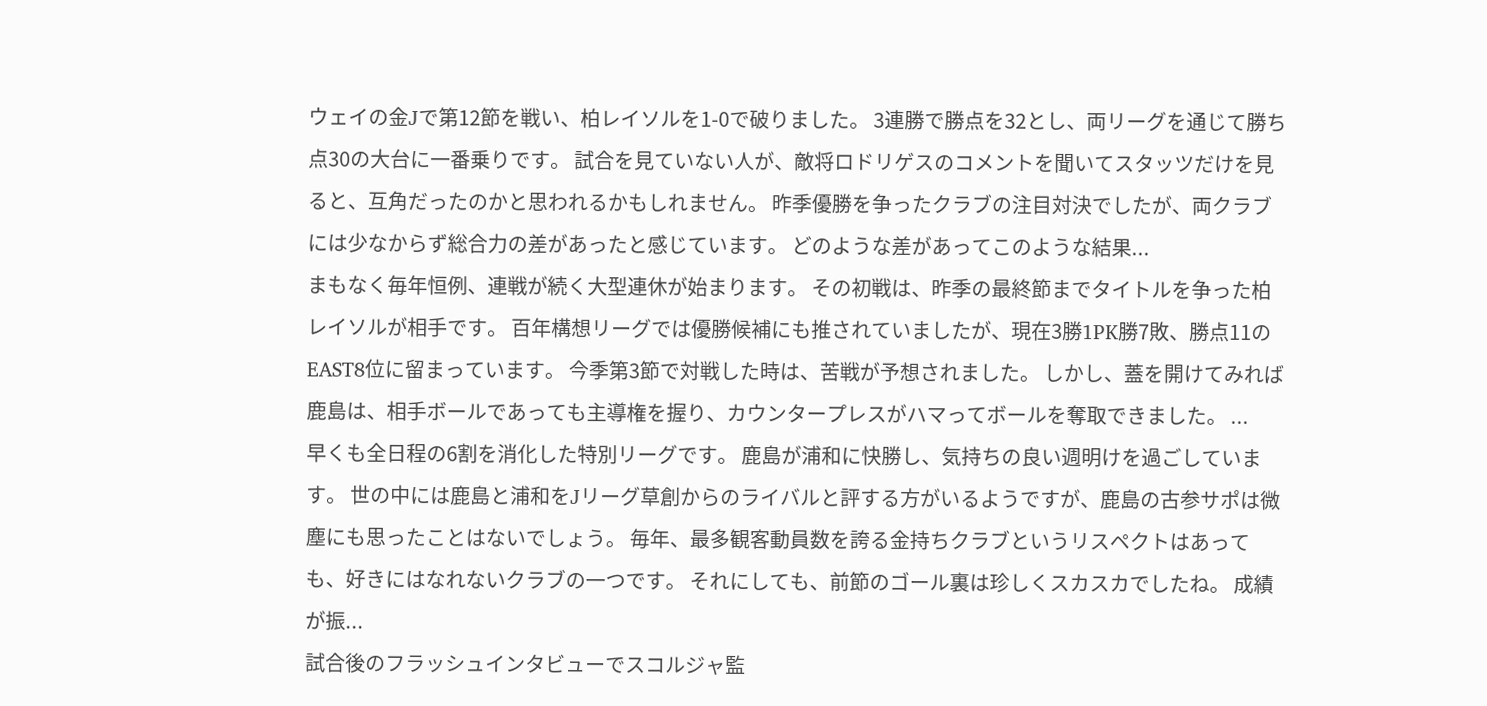ウェイの金Jで第12節を戦い、柏レイソルを1-0で破りました。 3連勝で勝点を32とし、両リーグを通じて勝ち点30の大台に一番乗りです。 試合を見ていない人が、敵将ロドリゲスのコメントを聞いてスタッツだけを見ると、互角だったのかと思われるかもしれません。 昨季優勝を争ったクラブの注目対決でしたが、両クラブには少なからず総合力の差があったと感じています。 どのような差があってこのような結果...
まもなく毎年恒例、連戦が続く大型連休が始まります。 その初戦は、昨季の最終節までタイトルを争った柏レイソルが相手です。 百年構想リーグでは優勝候補にも推されていましたが、現在3勝1PK勝7敗、勝点11のEAST8位に留まっています。 今季第3節で対戦した時は、苦戦が予想されました。 しかし、蓋を開けてみれば鹿島は、相手ボールであっても主導権を握り、カウンタープレスがハマってボールを奪取できました。 ...
早くも全日程の6割を消化した特別リーグです。 鹿島が浦和に快勝し、気持ちの良い週明けを過ごしています。 世の中には鹿島と浦和をJリーグ草創からのライバルと評する方がいるようですが、鹿島の古参サポは微塵にも思ったことはないでしょう。 毎年、最多観客動員数を誇る金持ちクラブというリスペクトはあっても、好きにはなれないクラブの一つです。 それにしても、前節のゴール裏は珍しくスカスカでしたね。 成績が振...
試合後のフラッシュインタビューでスコルジャ監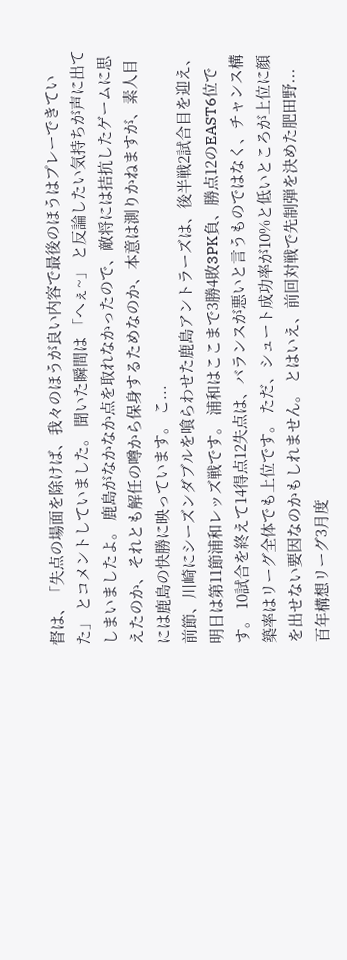督は、「失点の場面を除けば、我々のほうが良い内容で最後のほうはプレーできていた」 とコメントしていました。 聞いた瞬間は 「へぇ~」 と反論したい気持ちが声に出てしまいましたよ。 鹿島がなかなか点を取れなかったので、敵将には拮抗したゲームに思えたのか、それとも解任の噂から保身するためなのか、本意は測りかねますが、素人目には鹿島の快勝に映っています。 こ...
前節、川崎にシーズンダブルを喰らわせた鹿島アントラーズは、後半戦2試合目を迎え、明日は第11節浦和レッズ戦です。 浦和はここまで3勝4敗3PK負、勝点12のEAST6位です。 10試合を終えて14得点12失点は、バランスが悪いと言うものではなく、チャンス構築率はリーグ全体でも上位です。 ただ、シュート成功率が10%と低いところが上位に顔を出せない要因なのかもしれません。 とはいえ、前回対戦で先制弾を決めた肥田野...
百年構想リーグ3月度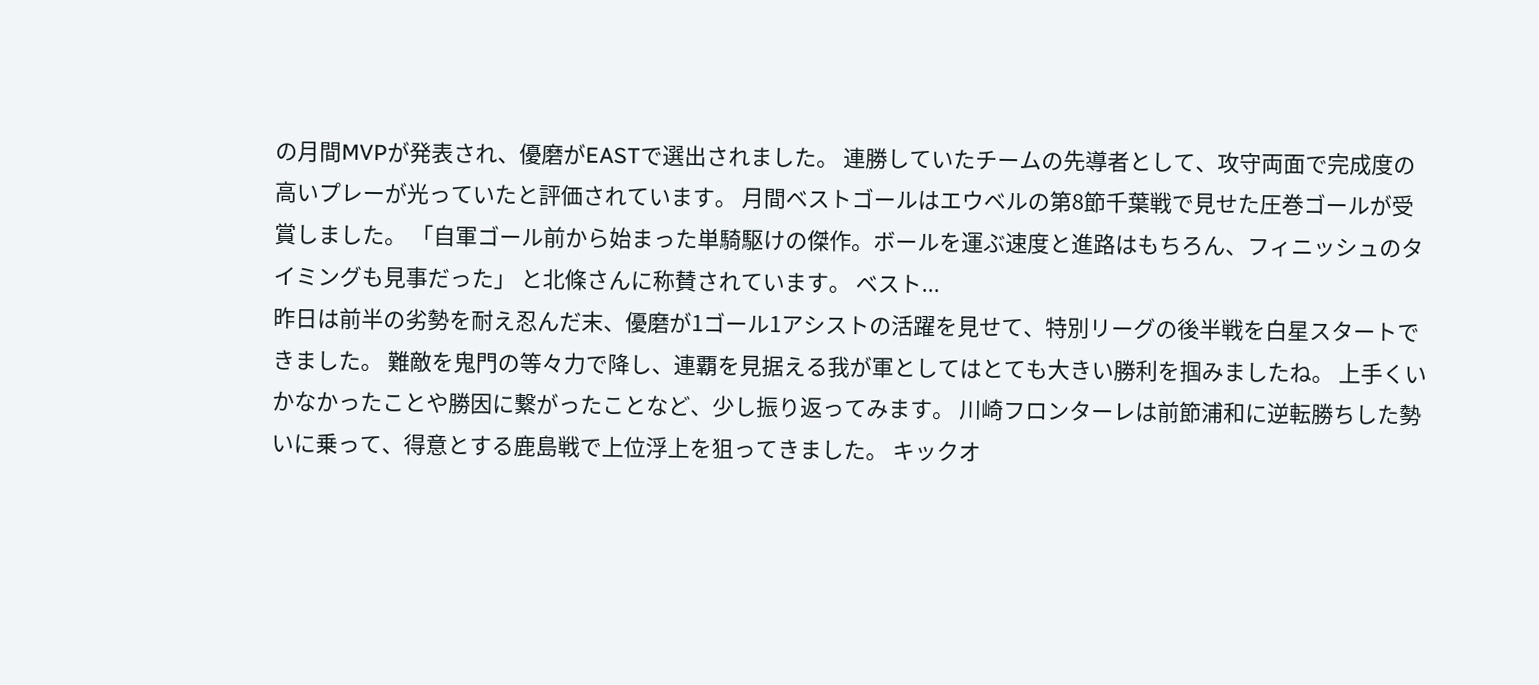の月間MVPが発表され、優磨がEASTで選出されました。 連勝していたチームの先導者として、攻守両面で完成度の高いプレーが光っていたと評価されています。 月間ベストゴールはエウベルの第8節千葉戦で見せた圧巻ゴールが受賞しました。 「自軍ゴール前から始まった単騎駆けの傑作。ボールを運ぶ速度と進路はもちろん、フィニッシュのタイミングも見事だった」 と北條さんに称賛されています。 ベスト...
昨日は前半の劣勢を耐え忍んだ末、優磨が1ゴール1アシストの活躍を見せて、特別リーグの後半戦を白星スタートできました。 難敵を鬼門の等々力で降し、連覇を見据える我が軍としてはとても大きい勝利を掴みましたね。 上手くいかなかったことや勝因に繋がったことなど、少し振り返ってみます。 川崎フロンターレは前節浦和に逆転勝ちした勢いに乗って、得意とする鹿島戦で上位浮上を狙ってきました。 キックオ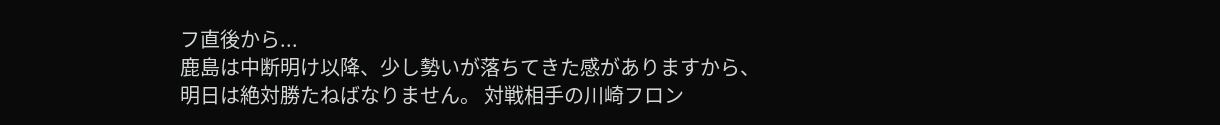フ直後から...
鹿島は中断明け以降、少し勢いが落ちてきた感がありますから、明日は絶対勝たねばなりません。 対戦相手の川崎フロン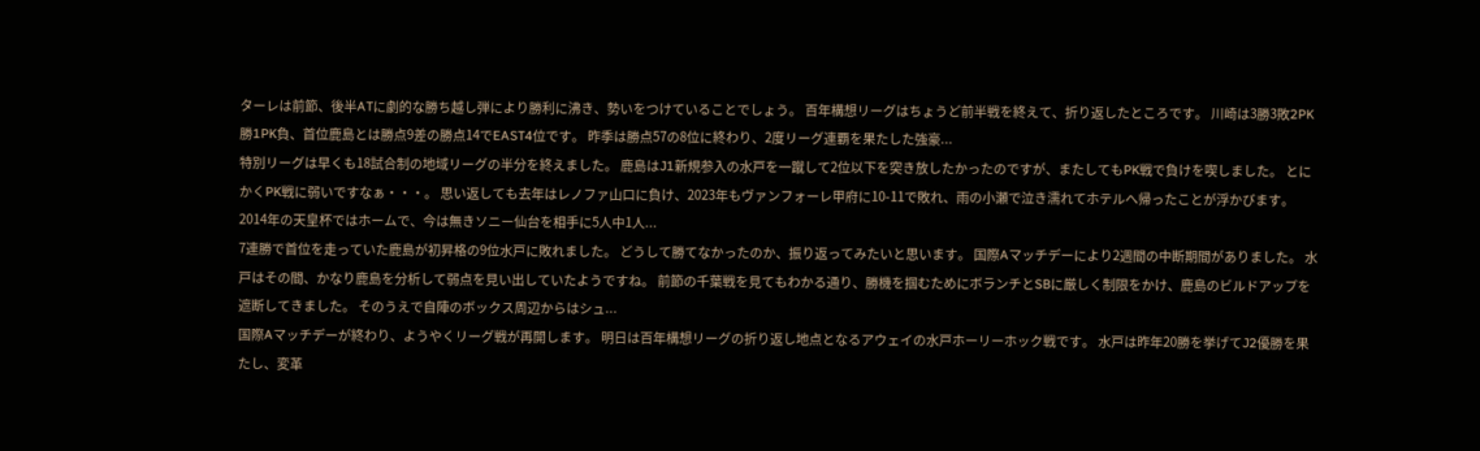ターレは前節、後半ATに劇的な勝ち越し弾により勝利に沸き、勢いをつけていることでしょう。 百年構想リーグはちょうど前半戦を終えて、折り返したところです。 川崎は3勝3敗2PK勝1PK負、首位鹿島とは勝点9差の勝点14でEAST4位です。 昨季は勝点57の8位に終わり、2度リーグ連覇を果たした強豪...
特別リーグは早くも18試合制の地域リーグの半分を終えました。 鹿島はJ1新規参入の水戸を一蹴して2位以下を突き放したかったのですが、またしてもPK戦で負けを喫しました。 とにかくPK戦に弱いですなぁ・・・。 思い返しても去年はレノファ山口に負け、2023年もヴァンフォーレ甲府に10-11で敗れ、雨の小瀬で泣き濡れてホテルへ帰ったことが浮かびます。 2014年の天皇杯ではホームで、今は無きソニー仙台を相手に5人中1人...
7連勝で首位を走っていた鹿島が初昇格の9位水戸に敗れました。 どうして勝てなかったのか、振り返ってみたいと思います。 国際Aマッチデーにより2週間の中断期間がありました。 水戸はその間、かなり鹿島を分析して弱点を見い出していたようですね。 前節の千葉戦を見てもわかる通り、勝機を掴むためにボランチとSBに厳しく制限をかけ、鹿島のビルドアップを遮断してきました。 そのうえで自陣のボックス周辺からはシュ...
国際Aマッチデーが終わり、ようやくリーグ戦が再開します。 明日は百年構想リーグの折り返し地点となるアウェイの水戸ホーリーホック戦です。 水戸は昨年20勝を挙げてJ2優勝を果たし、変革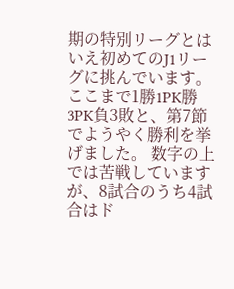期の特別リーグとはいえ初めてのJ1リーグに挑んでいます。 ここまで1勝1PK勝3PK負3敗と、第7節でようやく勝利を挙げました。 数字の上では苦戦していますが、8試合のうち4試合はド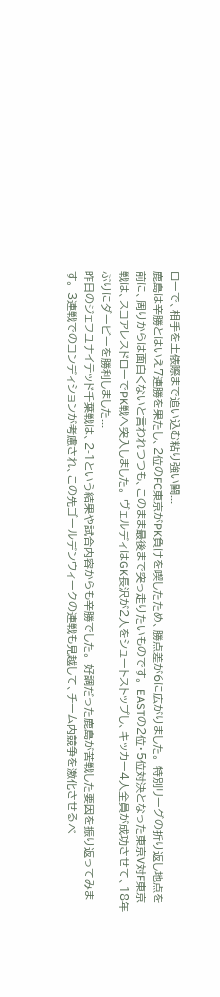ローで、相手を土俵際まで追い込む粘り強い闘...
鹿島は辛勝とはいえ7連勝を果たし、2位のFC東京がPK負けを喫したため、勝点差が6に広がりました。 特別リーグの折り返し地点を前に、周りからは面白くないと言われつつも、このまま最後まで突っ走りたいものです。 EASTの2位・5位対決となった東京V対F東京戦は、スコアレスドローでPK戦へ突入しました。 ヴェルディはGK長沢が2人をシュートストップし、キッカー4人全員が成功させて、18年ぶりにダービーを勝利しました...
昨日のジェフユナイテッド千葉戦は、2-1という結果や試合内容からも辛勝でした。 好調だった鹿島が苦戦した要因を振り返ってみます。 3連戦でのコンディションが考慮され、この先ゴールデンウィークの連戦も見越して、チーム内競争を激化させるべ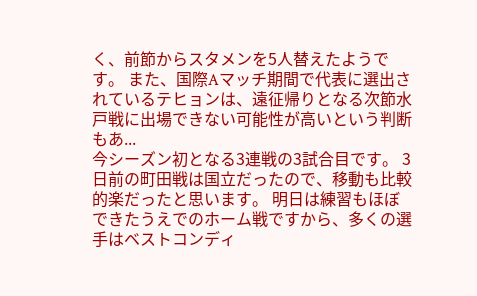く、前節からスタメンを5人替えたようです。 また、国際Aマッチ期間で代表に選出されているテヒョンは、遠征帰りとなる次節水戸戦に出場できない可能性が高いという判断もあ...
今シーズン初となる3連戦の3試合目です。 3日前の町田戦は国立だったので、移動も比較的楽だったと思います。 明日は練習もほぼできたうえでのホーム戦ですから、多くの選手はベストコンディ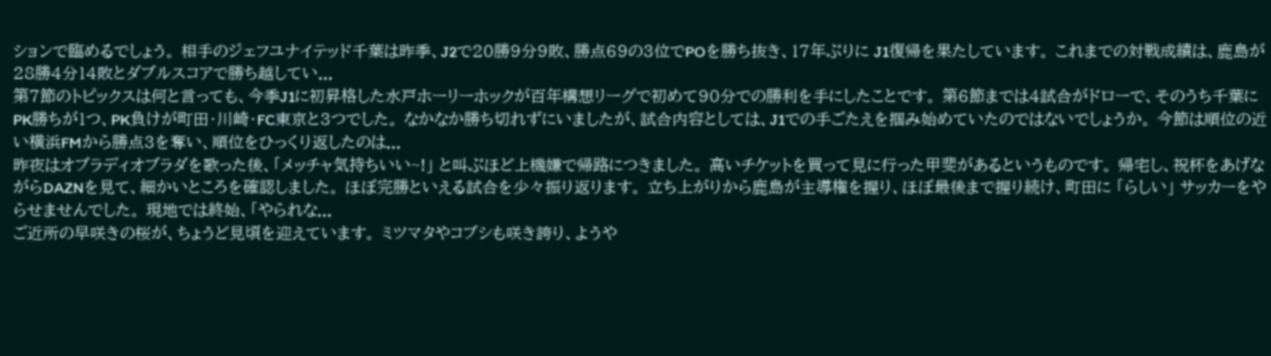ションで臨めるでしょう。 相手のジェフユナイテッド千葉は昨季、J2で20勝9分9敗、勝点69の3位でPOを勝ち抜き、17年ぶりに J1復帰を果たしています。 これまでの対戦成績は、鹿島が28勝4分14敗とダブルスコアで勝ち越してい...
第7節のトピックスは何と言っても、今季J1に初昇格した水戸ホーリーホックが百年構想リーグで初めて90分での勝利を手にしたことです。 第6節までは4試合がドローで、そのうち千葉にPK勝ちが1つ、PK負けが町田・川崎・FC東京と3つでした。 なかなか勝ち切れずにいましたが、試合内容としては、J1での手ごたえを掴み始めていたのではないでしょうか。 今節は順位の近い横浜FMから勝点3を奪い、順位をひっくり返したのは...
昨夜はオブラディオブラダを歌った後、「メッチャ気持ちいい~!」 と叫ぶほど上機嫌で帰路につきました。 高いチケットを買って見に行った甲斐があるというものです。 帰宅し、祝杯をあげながらDAZNを見て、細かいところを確認しました。 ほぼ完勝といえる試合を少々振り返ります。 立ち上がりから鹿島が主導権を握り、ほぼ最後まで握り続け、町田に 「らしい」 サッカーをやらせませんでした。 現地では終始、「やられな...
ご近所の早咲きの桜が、ちょうど見頃を迎えています。 ミツマタやコブシも咲き誇り、ようや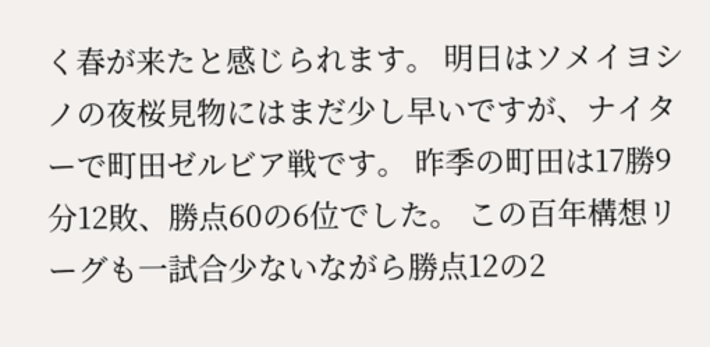く春が来たと感じられます。 明日はソメイヨシノの夜桜見物にはまだ少し早いですが、ナイターで町田ゼルビア戦です。 昨季の町田は17勝9分12敗、勝点60の6位でした。 この百年構想リーグも一試合少ないながら勝点12の2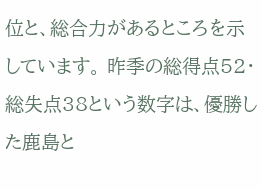位と、総合力があるところを示しています。 昨季の総得点52・総失点38という数字は、優勝した鹿島と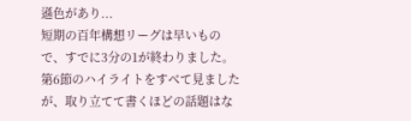遜色があり...
短期の百年構想リーグは早いもので、すでに3分の1が終わりました。 第6節のハイライトをすべて見ましたが、取り立てて書くほどの話題はな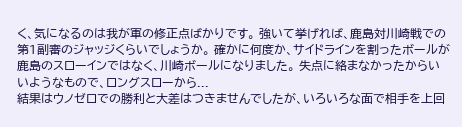く、気になるのは我が軍の修正点ばかりです。 強いて挙げれば、鹿島対川崎戦での第1副審のジャッジくらいでしょうか。 確かに何度か、サイドラインを割ったボールが鹿島のスローインではなく、川崎ボールになりました。 失点に絡まなかったからいいようなもので、ロングスローから...
結果はウノゼロでの勝利と大差はつきませんでしたが、いろいろな面で相手を上回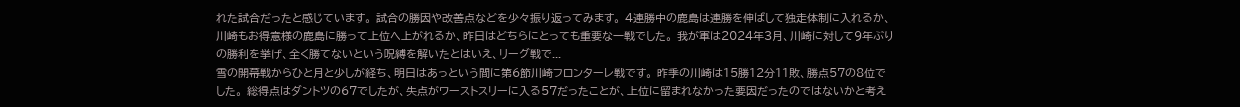れた試合だったと感じています。 試合の勝因や改善点などを少々振り返ってみます。 4連勝中の鹿島は連勝を伸ばして独走体制に入れるか、川崎もお得意様の鹿島に勝って上位へ上がれるか、昨日はどちらにとっても重要な一戦でした。 我が軍は2024年3月、川崎に対して9年ぶりの勝利を挙げ、全く勝てないという呪縛を解いたとはいえ、リーグ戦で...
雪の開幕戦からひと月と少しが経ち、明日はあっという間に第6節川崎フロンターレ戦です。 昨季の川崎は15勝12分11敗、勝点57の8位でした。 総得点はダントツの67でしたが、失点がワーストスリーに入る57だったことが、上位に留まれなかった要因だったのではないかと考え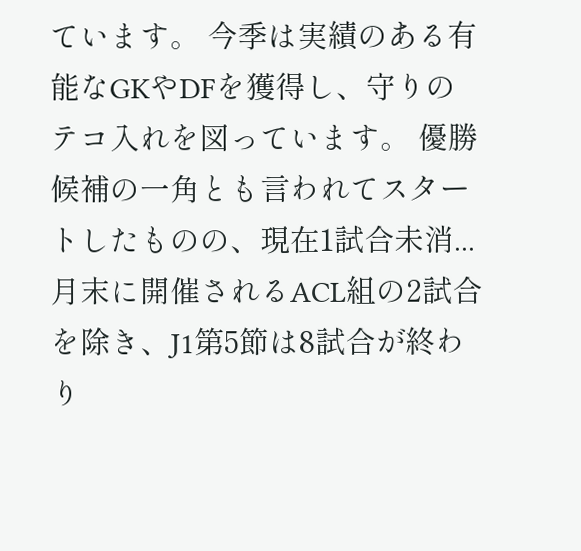ています。 今季は実績のある有能なGKやDFを獲得し、守りのテコ入れを図っています。 優勝候補の一角とも言われてスタートしたものの、現在1試合未消...
月末に開催されるACL組の2試合を除き、J1第5節は8試合が終わり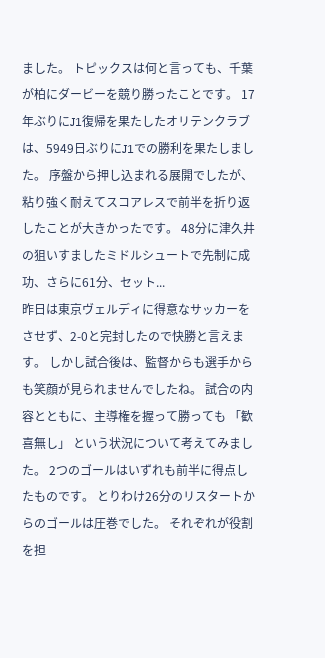ました。 トピックスは何と言っても、千葉が柏にダービーを競り勝ったことです。 17年ぶりにJ1復帰を果たしたオリテンクラブは、5949日ぶりにJ1での勝利を果たしました。 序盤から押し込まれる展開でしたが、粘り強く耐えてスコアレスで前半を折り返したことが大きかったです。 48分に津久井の狙いすましたミドルシュートで先制に成功、さらに61分、セット...
昨日は東京ヴェルディに得意なサッカーをさせず、2-0と完封したので快勝と言えます。 しかし試合後は、監督からも選手からも笑顔が見られませんでしたね。 試合の内容とともに、主導権を握って勝っても 「歓喜無し」 という状況について考えてみました。 2つのゴールはいずれも前半に得点したものです。 とりわけ26分のリスタートからのゴールは圧巻でした。 それぞれが役割を担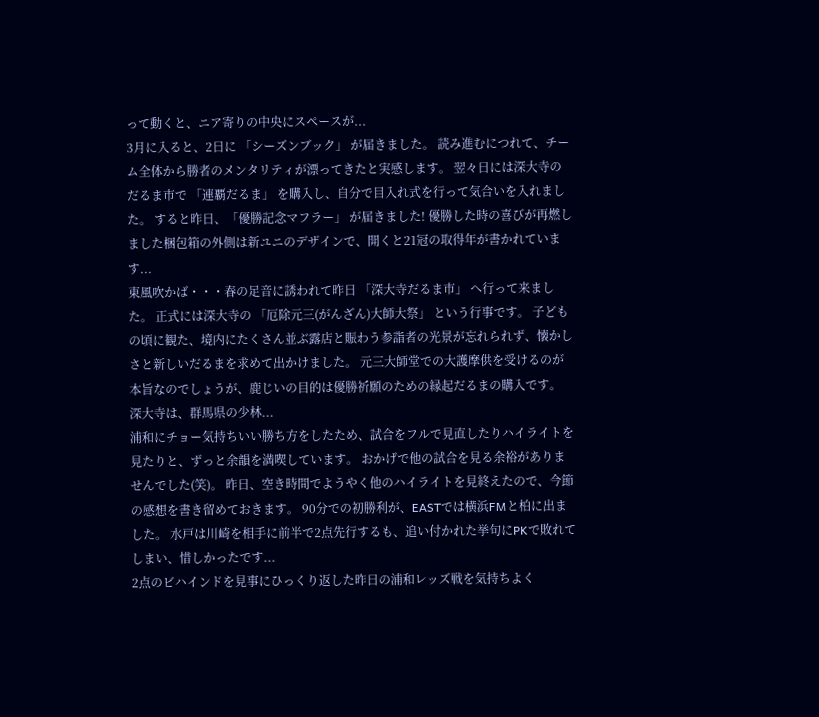って動くと、ニア寄りの中央にスペースが...
3月に入ると、2日に 「シーズンブック」 が届きました。 読み進むにつれて、チーム全体から勝者のメンタリティが漂ってきたと実感します。 翌々日には深大寺のだるま市で 「連覇だるま」 を購入し、自分で目入れ式を行って気合いを入れました。 すると昨日、「優勝記念マフラー」 が届きました! 優勝した時の喜びが再燃しました梱包箱の外側は新ユニのデザインで、開くと21冠の取得年が書かれています...
東風吹かば・・・春の足音に誘われて昨日 「深大寺だるま市」 へ行って来ました。 正式には深大寺の 「厄除元三(がんざん)大師大祭」 という行事です。 子どもの頃に観た、境内にたくさん並ぶ露店と賑わう参詣者の光景が忘れられず、懐かしさと新しいだるまを求めて出かけました。 元三大師堂での大護摩供を受けるのが本旨なのでしょうが、鹿じいの目的は優勝祈願のための縁起だるまの購入です。 深大寺は、群馬県の少林...
浦和にチョー気持ちいい勝ち方をしたため、試合をフルで見直したりハイライトを見たりと、ずっと余韻を満喫しています。 おかげで他の試合を見る余裕がありませんでした(笑)。 昨日、空き時間でようやく他のハイライトを見終えたので、今節の感想を書き留めておきます。 90分での初勝利が、EASTでは横浜FMと柏に出ました。 水戸は川崎を相手に前半で2点先行するも、追い付かれた挙句にPKで敗れてしまい、惜しかったです...
2点のビハインドを見事にひっくり返した昨日の浦和レッズ戦を気持ちよく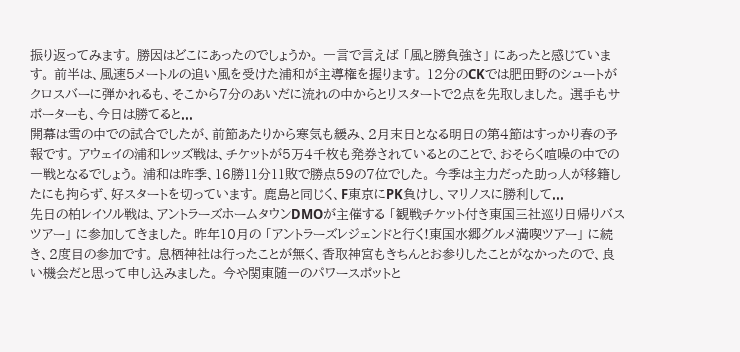振り返ってみます。 勝因はどこにあったのでしょうか。 一言で言えば 「風と勝負強さ」 にあったと感じています。 前半は、風速5メートルの追い風を受けた浦和が主導権を握ります。 12分のCKでは肥田野のシュートがクロスバーに弾かれるも、そこから7分のあいだに流れの中からとリスタートで2点を先取しました。 選手もサポーターも、今日は勝てると...
開幕は雪の中での試合でしたが、前節あたりから寒気も緩み、2月末日となる明日の第4節はすっかり春の予報です。 アウェイの浦和レッズ戦は、チケットが5万4千枚も発券されているとのことで、おそらく喧噪の中での一戦となるでしょう。 浦和は昨季、16勝11分11敗で勝点59の7位でした。 今季は主力だった助っ人が移籍したにも拘らず、好スタートを切っています。 鹿島と同じく、F東京にPK負けし、マリノスに勝利して...
先日の柏レイソル戦は、アントラーズホームタウンDMOが主催する 「観戦チケット付き東国三社巡り日帰りバスツアー」 に参加してきました。 昨年10月の 「アントラーズレジェンドと行く!東国水郷グルメ満喫ツアー」 に続き、2度目の参加です。 息栖神社は行ったことが無く、香取神宮もきちんとお参りしたことがなかったので、良い機会だと思って申し込みました。 今や関東随一のパワースポットと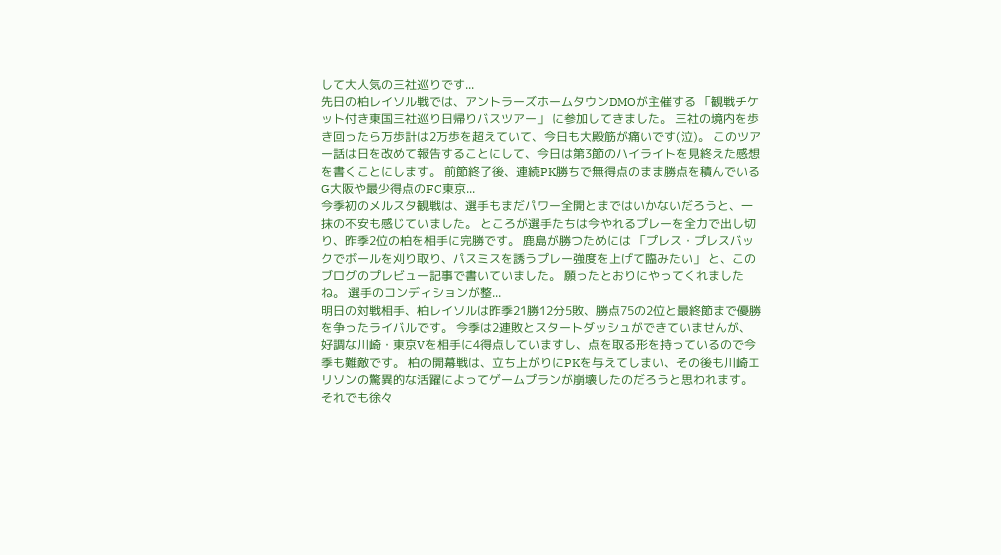して大人気の三社巡りです...
先日の柏レイソル戦では、アントラーズホームタウンDMOが主催する 「観戦チケット付き東国三社巡り日帰りバスツアー」 に参加してきました。 三社の境内を歩き回ったら万歩計は2万歩を超えていて、今日も大殿筋が痛いです(泣)。 このツアー話は日を改めて報告することにして、今日は第3節のハイライトを見終えた感想を書くことにします。 前節終了後、連続PK勝ちで無得点のまま勝点を積んでいるG大阪や最少得点のFC東京...
今季初のメルスタ観戦は、選手もまだパワー全開とまではいかないだろうと、一抹の不安も感じていました。 ところが選手たちは今やれるプレーを全力で出し切り、昨季2位の柏を相手に完勝です。 鹿島が勝つためには 「プレス・プレスバックでボールを刈り取り、パスミスを誘うプレー強度を上げて臨みたい」 と、このブログのプレビュー記事で書いていました。 願ったとおりにやってくれましたね。 選手のコンディションが整...
明日の対戦相手、柏レイソルは昨季21勝12分5敗、勝点75の2位と最終節まで優勝を争ったライバルです。 今季は2連敗とスタートダッシュができていませんが、好調な川崎・東京Vを相手に4得点していますし、点を取る形を持っているので今季も難敵です。 柏の開幕戦は、立ち上がりにPKを与えてしまい、その後も川崎エリソンの驚異的な活躍によってゲームプランが崩壊したのだろうと思われます。 それでも徐々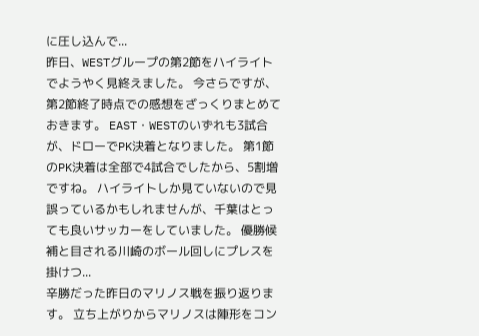に圧し込んで...
昨日、WESTグループの第2節をハイライトでようやく見終えました。 今さらですが、第2節終了時点での感想をざっくりまとめておきます。 EAST・WESTのいずれも3試合が、ドローでPK決着となりました。 第1節のPK決着は全部で4試合でしたから、5割増ですね。 ハイライトしか見ていないので見誤っているかもしれませんが、千葉はとっても良いサッカーをしていました。 優勝候補と目される川崎のボール回しにプレスを掛けつ...
辛勝だった昨日のマリノス戦を振り返ります。 立ち上がりからマリノスは陣形をコン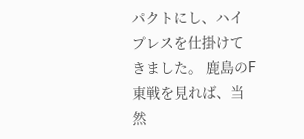パクトにし、ハイプレスを仕掛けてきました。 鹿島のF東戦を見れば、当然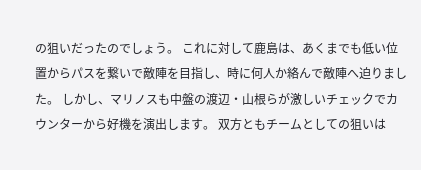の狙いだったのでしょう。 これに対して鹿島は、あくまでも低い位置からパスを繋いで敵陣を目指し、時に何人か絡んで敵陣へ迫りました。 しかし、マリノスも中盤の渡辺・山根らが激しいチェックでカウンターから好機を演出します。 双方ともチームとしての狙いは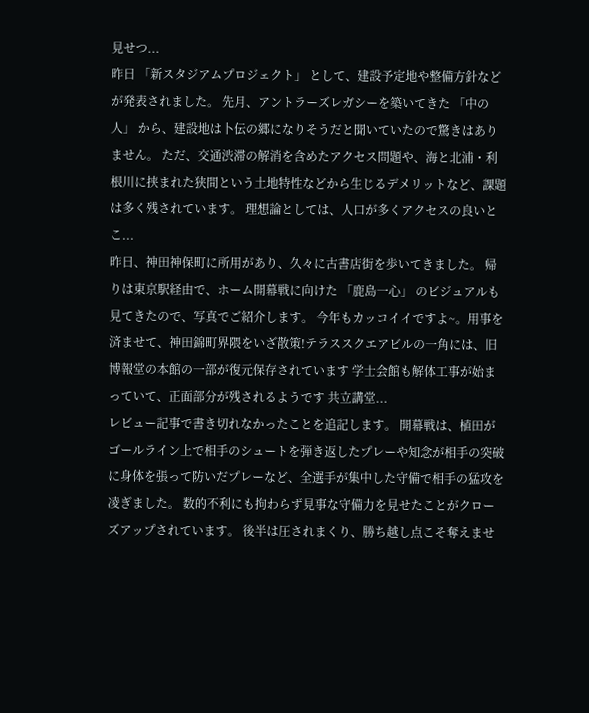見せつ...
昨日 「新スタジアムプロジェクト」 として、建設予定地や整備方針などが発表されました。 先月、アントラーズレガシーを築いてきた 「中の人」 から、建設地は卜伝の郷になりそうだと聞いていたので驚きはありません。 ただ、交通渋滞の解消を含めたアクセス問題や、海と北浦・利根川に挟まれた狭間という土地特性などから生じるデメリットなど、課題は多く残されています。 理想論としては、人口が多くアクセスの良いとこ...
昨日、神田神保町に所用があり、久々に古書店街を歩いてきました。 帰りは東京駅経由で、ホーム開幕戦に向けた 「鹿島一心」 のビジュアルも見てきたので、写真でご紹介します。 今年もカッコイイですよ~。用事を済ませて、神田錦町界隈をいざ散策!テラススクエアビルの一角には、旧博報堂の本館の一部が復元保存されています 学士会館も解体工事が始まっていて、正面部分が残されるようです 共立講堂...
レビュー記事で書き切れなかったことを追記します。 開幕戦は、植田がゴールライン上で相手のシュートを弾き返したプレーや知念が相手の突破に身体を張って防いだプレーなど、全選手が集中した守備で相手の猛攻を凌ぎました。 数的不利にも拘わらず見事な守備力を見せたことがクローズアップされています。 後半は圧されまくり、勝ち越し点こそ奪えませ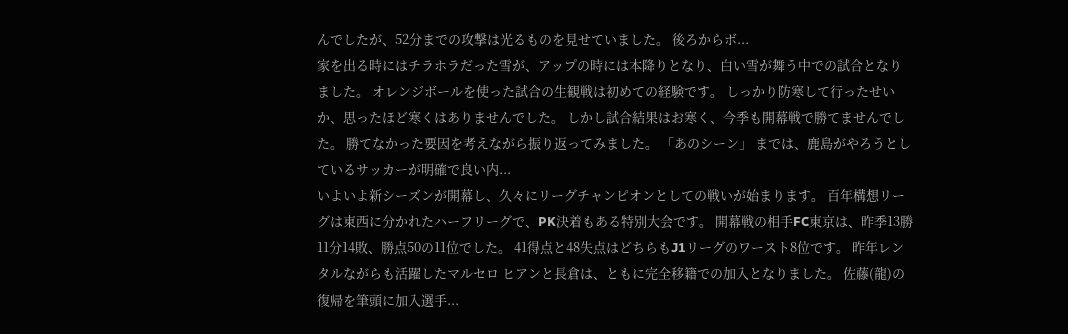んでしたが、52分までの攻撃は光るものを見せていました。 後ろからボ...
家を出る時にはチラホラだった雪が、アップの時には本降りとなり、白い雪が舞う中での試合となりました。 オレンジボールを使った試合の生観戦は初めての経験です。 しっかり防寒して行ったせいか、思ったほど寒くはありませんでした。 しかし試合結果はお寒く、今季も開幕戦で勝てませんでした。 勝てなかった要因を考えながら振り返ってみました。 「あのシーン」 までは、鹿島がやろうとしているサッカーが明確で良い内...
いよいよ新シーズンが開幕し、久々にリーグチャンピオンとしての戦いが始まります。 百年構想リーグは東西に分かれたハーフリーグで、PK決着もある特別大会です。 開幕戦の相手FC東京は、昨季13勝11分14敗、勝点50の11位でした。 41得点と48失点はどちらもJ1リーグのワースト8位です。 昨年レンタルながらも活躍したマルセロ ヒアンと長倉は、ともに完全移籍での加入となりました。 佐藤(龍)の復帰を筆頭に加入選手...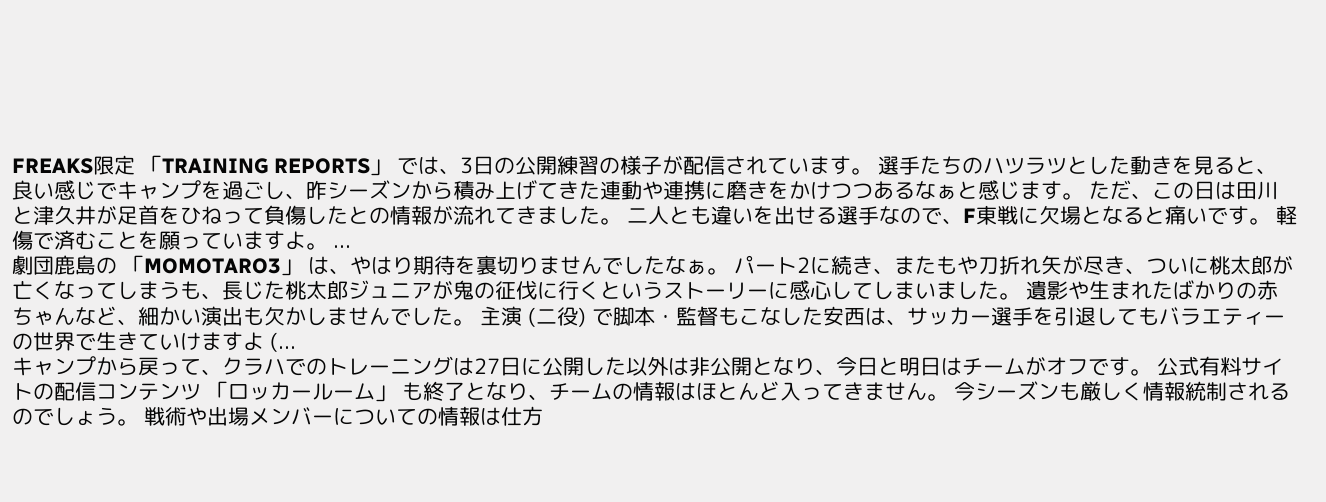FREAKS限定 「TRAINING REPORTS」 では、3日の公開練習の様子が配信されています。 選手たちのハツラツとした動きを見ると、良い感じでキャンプを過ごし、昨シーズンから積み上げてきた連動や連携に磨きをかけつつあるなぁと感じます。 ただ、この日は田川と津久井が足首をひねって負傷したとの情報が流れてきました。 二人とも違いを出せる選手なので、F東戦に欠場となると痛いです。 軽傷で済むことを願っていますよ。 ...
劇団鹿島の 「MOMOTARO3」 は、やはり期待を裏切りませんでしたなぁ。 パート2に続き、またもや刀折れ矢が尽き、ついに桃太郎が亡くなってしまうも、長じた桃太郎ジュニアが鬼の征伐に行くというストーリーに感心してしまいました。 遺影や生まれたばかりの赤ちゃんなど、細かい演出も欠かしませんでした。 主演 (二役) で脚本・監督もこなした安西は、サッカー選手を引退してもバラエティーの世界で生きていけますよ (...
キャンプから戻って、クラハでのトレーニングは27日に公開した以外は非公開となり、今日と明日はチームがオフです。 公式有料サイトの配信コンテンツ 「ロッカールーム」 も終了となり、チームの情報はほとんど入ってきません。 今シーズンも厳しく情報統制されるのでしょう。 戦術や出場メンバーについての情報は仕方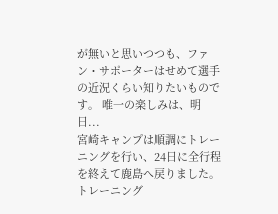が無いと思いつつも、ファン・サポーターはせめて選手の近況くらい知りたいものです。 唯一の楽しみは、明日...
宮崎キャンプは順調にトレーニングを行い、24日に全行程を終えて鹿島へ戻りました。 トレーニング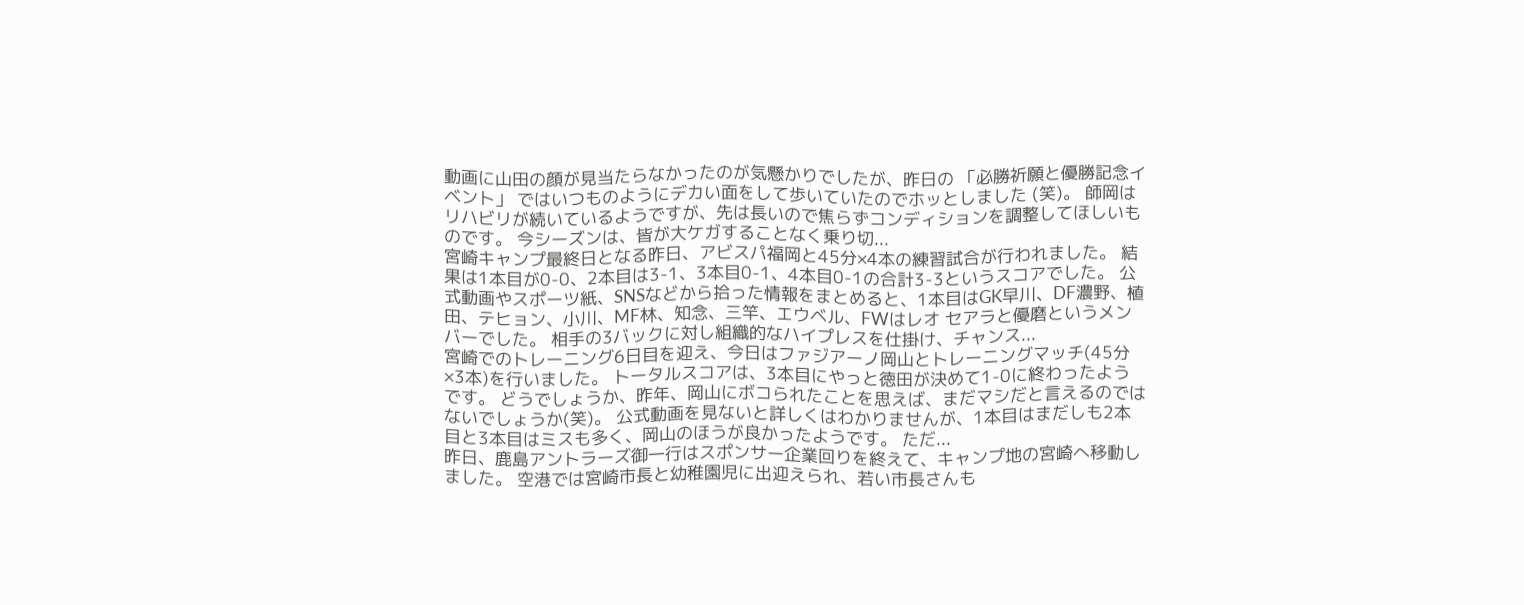動画に山田の顔が見当たらなかったのが気懸かりでしたが、昨日の 「必勝祈願と優勝記念イベント」 ではいつものようにデカい面をして歩いていたのでホッとしました (笑)。 師岡はリハビリが続いているようですが、先は長いので焦らずコンディションを調整してほしいものです。 今シーズンは、皆が大ケガすることなく乗り切...
宮崎キャンプ最終日となる昨日、アビスパ福岡と45分×4本の練習試合が行われました。 結果は1本目が0-0、2本目は3-1、3本目0-1、4本目0-1の合計3-3というスコアでした。 公式動画やスポーツ紙、SNSなどから拾った情報をまとめると、1本目はGK早川、DF濃野、植田、テヒョン、小川、MF林、知念、三竿、エウベル、FWはレオ セアラと優磨というメンバーでした。 相手の3バックに対し組織的なハイプレスを仕掛け、チャンス...
宮崎でのトレーニング6日目を迎え、今日はファジアーノ岡山とトレーニングマッチ(45分×3本)を行いました。 トータルスコアは、3本目にやっと徳田が決めて1-0に終わったようです。 どうでしょうか、昨年、岡山にボコられたことを思えば、まだマシだと言えるのではないでしょうか(笑)。 公式動画を見ないと詳しくはわかりませんが、1本目はまだしも2本目と3本目はミスも多く、岡山のほうが良かったようです。 ただ...
昨日、鹿島アントラーズ御一行はスポンサー企業回りを終えて、キャンプ地の宮崎へ移動しました。 空港では宮崎市長と幼稚園児に出迎えられ、若い市長さんも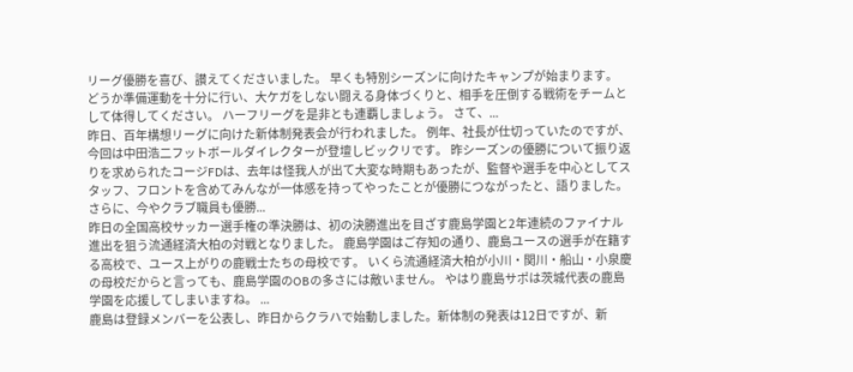リーグ優勝を喜び、讃えてくださいました。 早くも特別シーズンに向けたキャンプが始まります。 どうか準備運動を十分に行い、大ケガをしない闘える身体づくりと、相手を圧倒する戦術をチームとして体得してください。 ハーフリーグを是非とも連覇しましょう。 さて、...
昨日、百年構想リーグに向けた新体制発表会が行われました。 例年、社長が仕切っていたのですが、今回は中田浩二フットボールダイレクターが登壇しビックリです。 昨シーズンの優勝について振り返りを求められたコージFDは、去年は怪我人が出て大変な時期もあったが、監督や選手を中心としてスタッフ、フロントを含めてみんなが一体感を持ってやったことが優勝につながったと、語りました。 さらに、今やクラブ職員も優勝...
昨日の全国高校サッカー選手権の準決勝は、初の決勝進出を目ざす鹿島学園と2年連続のファイナル進出を狙う流通経済大柏の対戦となりました。 鹿島学園はご存知の通り、鹿島ユースの選手が在籍する高校で、ユース上がりの鹿戦士たちの母校です。 いくら流通経済大柏が小川・関川・船山・小泉慶の母校だからと言っても、鹿島学園のOBの多さには敵いません。 やはり鹿島サポは茨城代表の鹿島学園を応援してしまいますね。 ...
鹿島は登録メンバーを公表し、昨日からクラハで始動しました。新体制の発表は12日ですが、新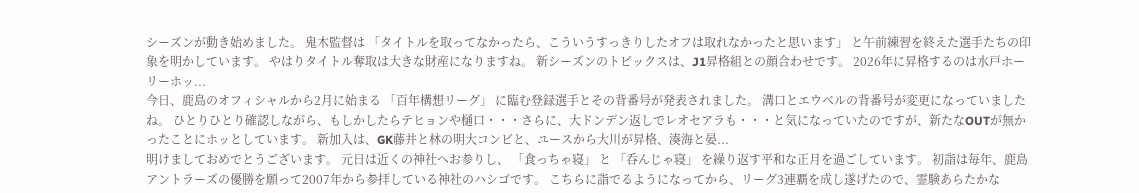シーズンが動き始めました。 鬼木監督は 「タイトルを取ってなかったら、こういうすっきりしたオフは取れなかったと思います」 と午前練習を終えた選手たちの印象を明かしています。 やはりタイトル奪取は大きな財産になりますね。 新シーズンのトピックスは、J1昇格組との顔合わせです。 2026年に昇格するのは水戸ホーリーホッ...
今日、鹿島のオフィシャルから2月に始まる 「百年構想リーグ」 に臨む登録選手とその背番号が発表されました。 溝口とエウベルの背番号が変更になっていましたね。 ひとりひとり確認しながら、もしかしたらテヒョンや樋口・・・さらに、大ドンデン返しでレオセアラも・・・と気になっていたのですが、新たなOUTが無かったことにホッとしています。 新加入は、GK藤井と林の明大コンビと、ユースから大川が昇格、湊海と晏...
明けましておめでとうございます。 元日は近くの神社へお参りし、 「食っちゃ寝」 と 「呑んじゃ寝」 を繰り返す平和な正月を過ごしています。 初詣は毎年、鹿島アントラーズの優勝を願って2007年から参拝している神社のハシゴです。 こちらに詣でるようになってから、リーグ3連覇を成し遂げたので、霊験あらたかな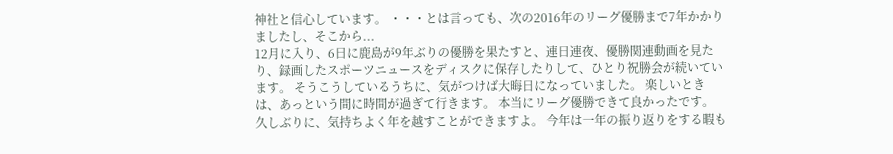神社と信心しています。 ・・・とは言っても、次の2016年のリーグ優勝まで7年かかりましたし、そこから...
12月に入り、6日に鹿島が9年ぶりの優勝を果たすと、連日連夜、優勝関連動画を見たり、録画したスポーツニュースをディスクに保存したりして、ひとり祝勝会が続いています。 そうこうしているうちに、気がつけば大晦日になっていました。 楽しいときは、あっという間に時間が過ぎて行きます。 本当にリーグ優勝できて良かったです。 久しぶりに、気持ちよく年を越すことができますよ。 今年は一年の振り返りをする暇も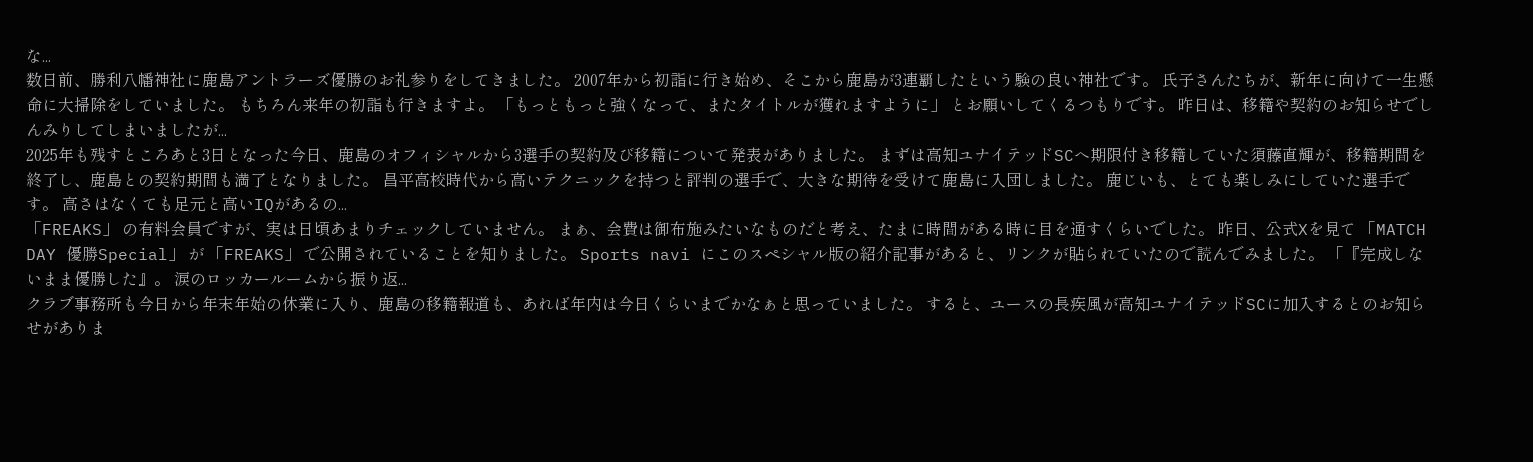な...
数日前、勝利八幡神社に鹿島アントラーズ優勝のお礼参りをしてきました。 2007年から初詣に行き始め、そこから鹿島が3連覇したという験の良い神社です。 氏子さんたちが、新年に向けて一生懸命に大掃除をしていました。 もちろん来年の初詣も行きますよ。 「もっともっと強くなって、またタイトルが獲れますように」 とお願いしてくるつもりです。 昨日は、移籍や契約のお知らせでしんみりしてしまいましたが...
2025年も残すところあと3日となった今日、鹿島のオフィシャルから3選手の契約及び移籍について発表がありました。 まずは高知ユナイテッドSCへ期限付き移籍していた須藤直輝が、移籍期間を終了し、鹿島との契約期間も満了となりました。 昌平高校時代から高いテクニックを持つと評判の選手で、大きな期待を受けて鹿島に入団しました。 鹿じいも、とても楽しみにしていた選手です。 高さはなくても足元と高いIQがあるの...
「FREAKS」 の有料会員ですが、実は日頃あまりチェックしていません。 まぁ、会費は御布施みたいなものだと考え、たまに時間がある時に目を通すくらいでした。 昨日、公式Xを見て 「MATCH DAY 優勝Special」 が 「FREAKS」 で公開されていることを知りました。 Sports navi にこのスペシャル版の紹介記事があると、リンクが貼られていたので読んでみました。 「『完成しないまま優勝した』。 涙のロッカールームから振り返...
クラブ事務所も今日から年末年始の休業に入り、鹿島の移籍報道も、あれば年内は今日くらいまでかなぁと思っていました。 すると、ユースの長疾風が高知ユナイテッドSCに加入するとのお知らせがありま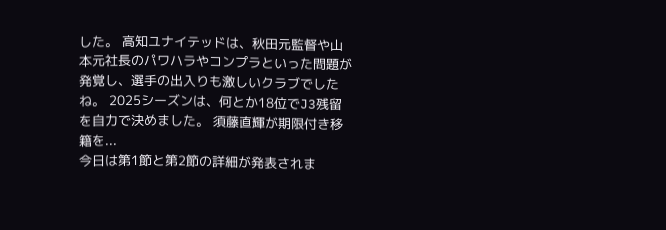した。 高知ユナイテッドは、秋田元監督や山本元社長のパワハラやコンプラといった問題が発覚し、選手の出入りも激しいクラブでしたね。 2025シーズンは、何とか18位でJ3残留を自力で決めました。 須藤直輝が期限付き移籍を...
今日は第1節と第2節の詳細が発表されま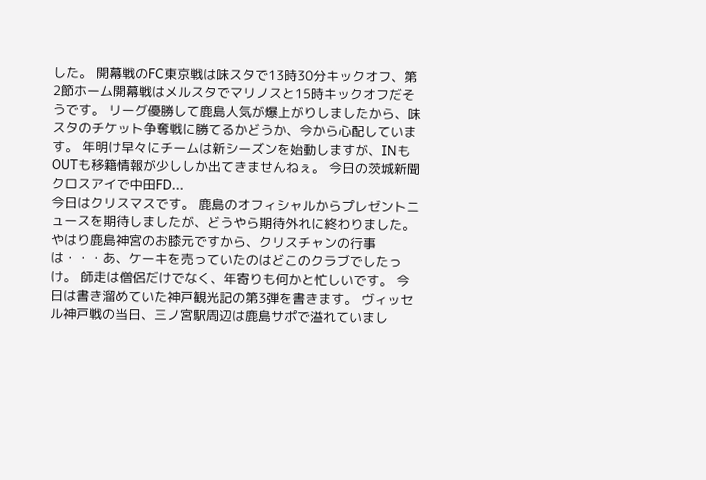した。 開幕戦のFC東京戦は味スタで13時30分キックオフ、第2節ホーム開幕戦はメルスタでマリノスと15時キックオフだそうです。 リーグ優勝して鹿島人気が爆上がりしましたから、味スタのチケット争奪戦に勝てるかどうか、今から心配しています。 年明け早々にチームは新シーズンを始動しますが、INもOUTも移籍情報が少ししか出てきませんねぇ。 今日の茨城新聞クロスアイで中田FD...
今日はクリスマスです。 鹿島のオフィシャルからプレゼントニュースを期待しましたが、どうやら期待外れに終わりました。 やはり鹿島神宮のお膝元ですから、クリスチャンの行事は・・・あ、ケーキを売っていたのはどこのクラブでしたっけ。 師走は僧侶だけでなく、年寄りも何かと忙しいです。 今日は書き溜めていた神戸観光記の第3弾を書きます。 ヴィッセル神戸戦の当日、三ノ宮駅周辺は鹿島サポで溢れていまし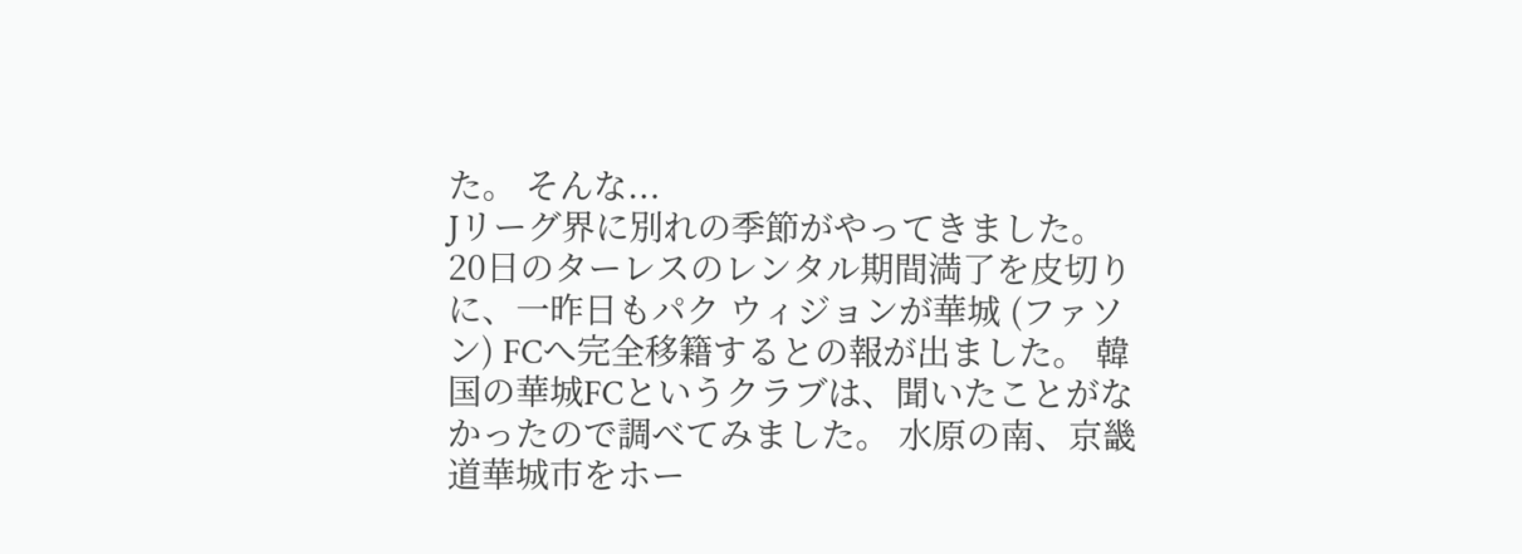た。 そんな...
Jリーグ界に別れの季節がやってきました。 20日のターレスのレンタル期間満了を皮切りに、一昨日もパク ウィジョンが華城 (ファソン) FCへ完全移籍するとの報が出ました。 韓国の華城FCというクラブは、聞いたことがなかったので調べてみました。 水原の南、京畿道華城市をホー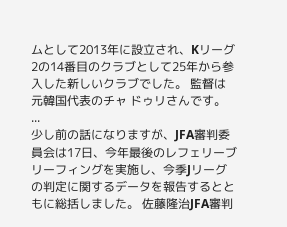ムとして2013年に設立され、Kリーグ2の14番目のクラブとして25年から参入した新しいクラブでした。 監督は元韓国代表のチャ ドゥリさんです。 ...
少し前の話になりますが、JFA審判委員会は17日、今年最後のレフェリーブリーフィングを実施し、今季Jリーグの判定に関するデータを報告するとともに総括しました。 佐藤隆治JFA審判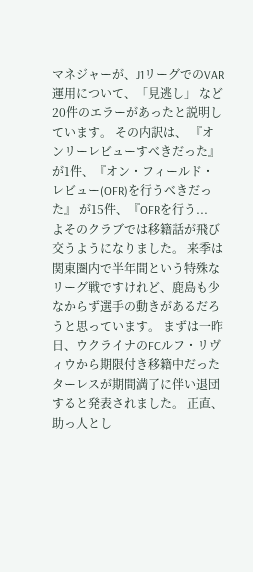マネジャーが、J1リーグでのVAR運用について、「見逃し」 など20件のエラーがあったと説明しています。 その内訳は、 『オンリーレビューすべきだった』 が1件、『オン・フィールド・レビュー(OFR)を行うべきだった』 が15件、『OFRを行う...
よそのクラブでは移籍話が飛び交うようになりました。 来季は関東圏内で半年間という特殊なリーグ戦ですけれど、鹿島も少なからず選手の動きがあるだろうと思っています。 まずは一昨日、ウクライナのFCルフ・リヴィウから期限付き移籍中だったターレスが期間満了に伴い退団すると発表されました。 正直、助っ人とし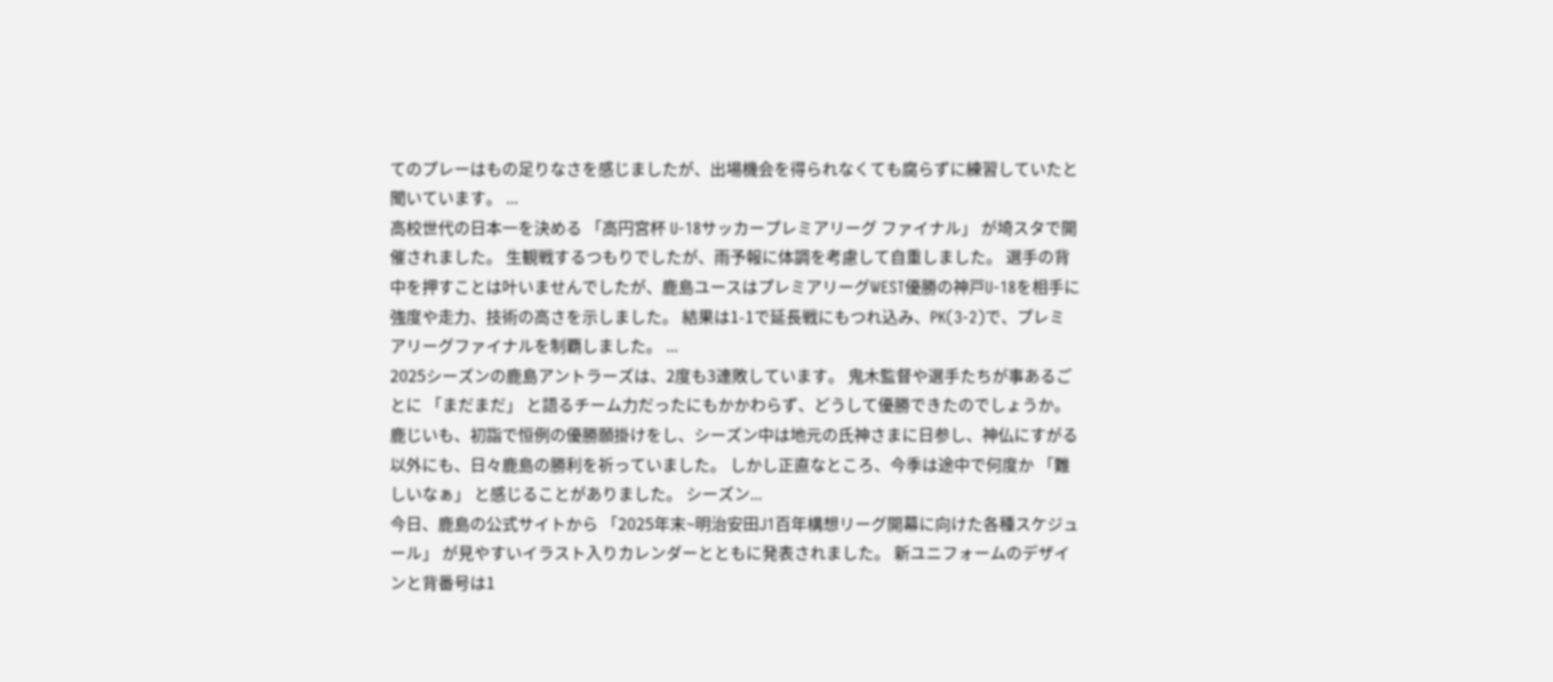てのプレーはもの足りなさを感じましたが、出場機会を得られなくても腐らずに練習していたと聞いています。 ...
高校世代の日本一を決める 「高円宮杯 U-18サッカープレミアリーグ ファイナル」 が埼スタで開催されました。 生観戦するつもりでしたが、雨予報に体調を考慮して自重しました。 選手の背中を押すことは叶いませんでしたが、鹿島ユースはプレミアリーグWEST優勝の神戸U-18を相手に強度や走力、技術の高さを示しました。 結果は1-1で延長戦にもつれ込み、PK(3-2)で、プレミアリーグファイナルを制覇しました。 ...
2025シーズンの鹿島アントラーズは、2度も3連敗しています。 鬼木監督や選手たちが事あるごとに 「まだまだ」 と語るチーム力だったにもかかわらず、どうして優勝できたのでしょうか。 鹿じいも、初詣で恒例の優勝願掛けをし、シーズン中は地元の氏神さまに日参し、神仏にすがる以外にも、日々鹿島の勝利を祈っていました。 しかし正直なところ、今季は途中で何度か 「難しいなぁ」 と感じることがありました。 シーズン...
今日、鹿島の公式サイトから 「2025年末~明治安田J1百年構想リーグ開幕に向けた各種スケジュール」 が見やすいイラスト入りカレンダーとともに発表されました。 新ユニフォームのデザインと背番号は1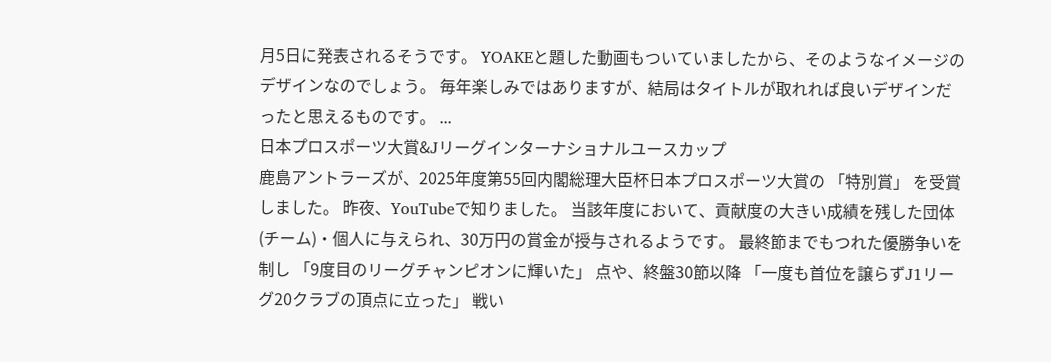月5日に発表されるそうです。 YOAKEと題した動画もついていましたから、そのようなイメージのデザインなのでしょう。 毎年楽しみではありますが、結局はタイトルが取れれば良いデザインだったと思えるものです。 ...
日本プロスポーツ大賞&Jリーグインターナショナルユースカップ
鹿島アントラーズが、2025年度第55回内閣総理大臣杯日本プロスポーツ大賞の 「特別賞」 を受賞しました。 昨夜、YouTubeで知りました。 当該年度において、貢献度の大きい成績を残した団体(チーム)・個人に与えられ、30万円の賞金が授与されるようです。 最終節までもつれた優勝争いを制し 「9度目のリーグチャンピオンに輝いた」 点や、終盤30節以降 「一度も首位を譲らずJ1リーグ20クラブの頂点に立った」 戦い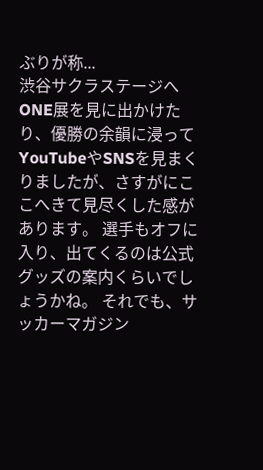ぶりが称...
渋谷サクラステージへONE展を見に出かけたり、優勝の余韻に浸ってYouTubeやSNSを見まくりましたが、さすがにここへきて見尽くした感があります。 選手もオフに入り、出てくるのは公式グッズの案内くらいでしょうかね。 それでも、サッカーマガジン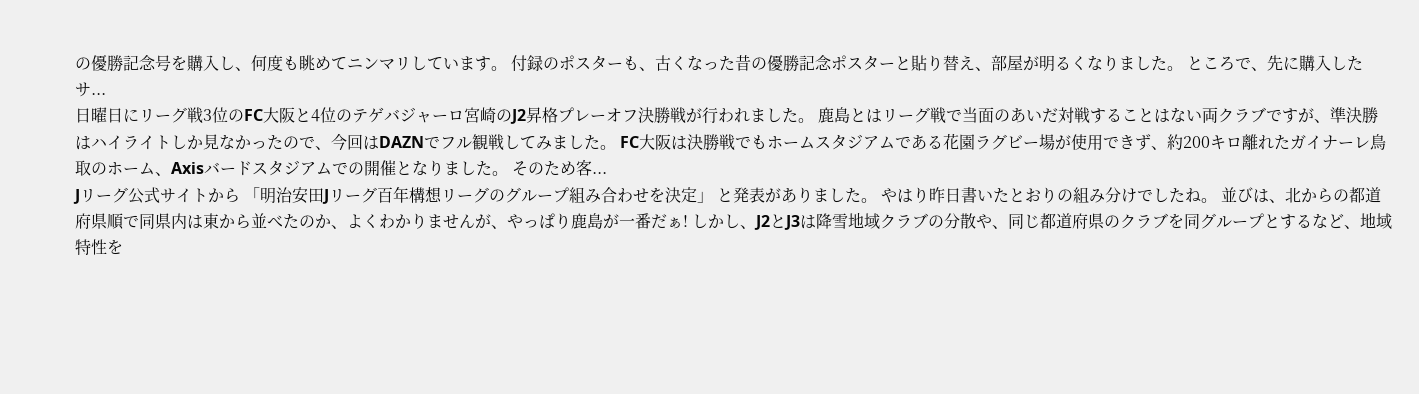の優勝記念号を購入し、何度も眺めてニンマリしています。 付録のポスターも、古くなった昔の優勝記念ポスターと貼り替え、部屋が明るくなりました。 ところで、先に購入したサ...
日曜日にリーグ戦3位のFC大阪と4位のテゲバジャーロ宮崎のJ2昇格プレーオフ決勝戦が行われました。 鹿島とはリーグ戦で当面のあいだ対戦することはない両クラブですが、準決勝はハイライトしか見なかったので、今回はDAZNでフル観戦してみました。 FC大阪は決勝戦でもホームスタジアムである花園ラグビー場が使用できず、約200キロ離れたガイナーレ鳥取のホーム、Axisバードスタジアムでの開催となりました。 そのため客...
Jリーグ公式サイトから 「明治安田Jリーグ百年構想リーグのグループ組み合わせを決定」 と発表がありました。 やはり昨日書いたとおりの組み分けでしたね。 並びは、北からの都道府県順で同県内は東から並べたのか、よくわかりませんが、やっぱり鹿島が一番だぁ! しかし、J2とJ3は降雪地域クラブの分散や、同じ都道府県のクラブを同グループとするなど、地域特性を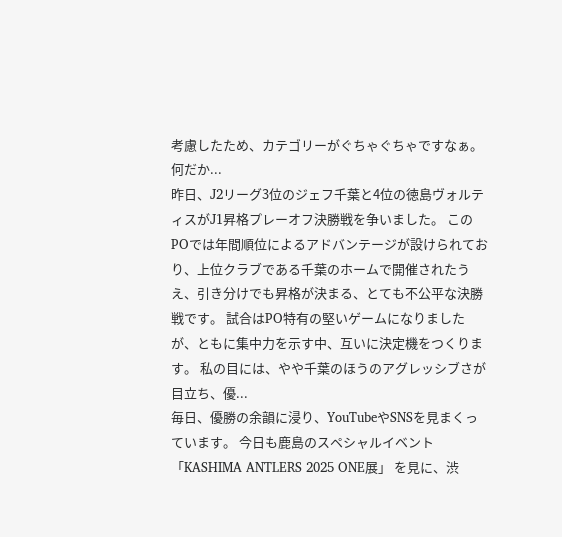考慮したため、カテゴリーがぐちゃぐちゃですなぁ。 何だか...
昨日、J2リーグ3位のジェフ千葉と4位の徳島ヴォルティスがJ1昇格プレーオフ決勝戦を争いました。 このPOでは年間順位によるアドバンテージが設けられており、上位クラブである千葉のホームで開催されたうえ、引き分けでも昇格が決まる、とても不公平な決勝戦です。 試合はPO特有の堅いゲームになりましたが、ともに集中力を示す中、互いに決定機をつくります。 私の目には、やや千葉のほうのアグレッシブさが目立ち、優...
毎日、優勝の余韻に浸り、YouTubeやSNSを見まくっています。 今日も鹿島のスペシャルイベント 「KASHIMA ANTLERS 2025 ONE展」 を見に、渋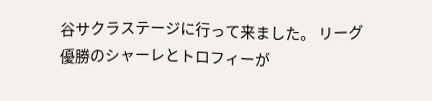谷サクラステージに行って来ました。 リーグ優勝のシャーレとトロフィーが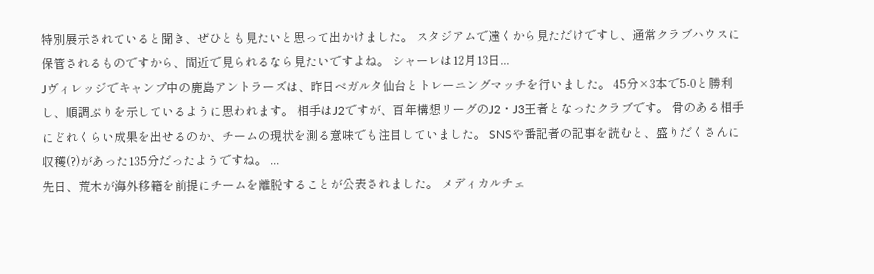特別展示されていると聞き、ぜひとも見たいと思って出かけました。 スタジアムで遠くから見ただけですし、通常クラブハウスに保管されるものですから、間近で見られるなら見たいですよね。 シャーレは12月13日...
Jヴィレッジでキャンプ中の鹿島アントラーズは、昨日ベガルタ仙台とトレーニングマッチを行いました。 45分×3本で5-0と勝利し、順調ぶりを示しているように思われます。 相手はJ2ですが、百年構想リーグのJ2・J3王者となったクラブです。 骨のある相手にどれくらい成果を出せるのか、チームの現状を測る意味でも注目していました。 SNSや番記者の記事を読むと、盛りだくさんに収穫(?)があった135分だったようですね。 ...
先日、荒木が海外移籍を前提にチームを離脱することが公表されました。 メディカルチェ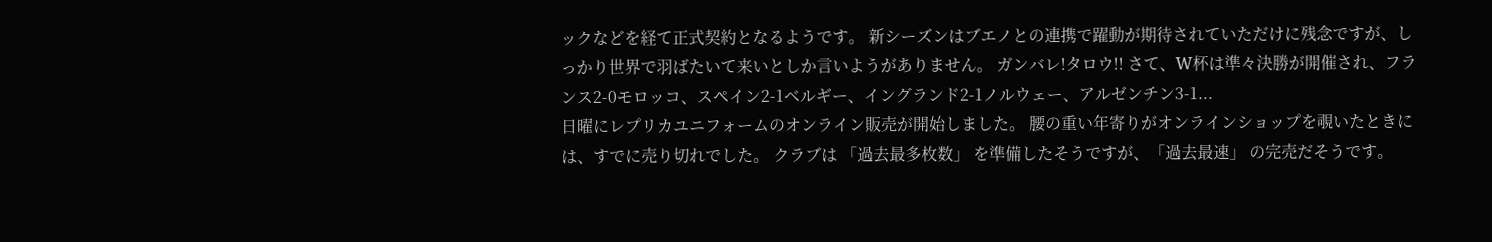ックなどを経て正式契約となるようです。 新シーズンはブエノとの連携で躍動が期待されていただけに残念ですが、しっかり世界で羽ばたいて来いとしか言いようがありません。 ガンバレ!タロウ!! さて、W杯は準々決勝が開催され、フランス2-0モロッコ、スペイン2-1ベルギー、イングランド2-1ノルウェー、アルゼンチン3-1...
日曜にレプリカユニフォームのオンライン販売が開始しました。 腰の重い年寄りがオンラインショップを覗いたときには、すでに売り切れでした。 クラブは 「過去最多枚数」 を準備したそうですが、「過去最速」 の完売だそうです。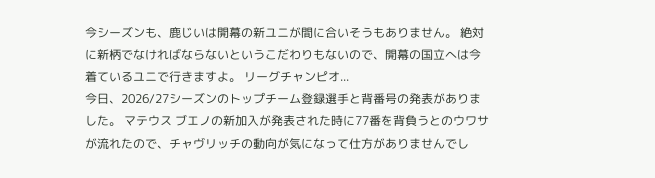今シーズンも、鹿じいは開幕の新ユニが間に合いそうもありません。 絶対に新柄でなければならないというこだわりもないので、開幕の国立へは今着ているユニで行きますよ。 リーグチャンピオ...
今日、2026/27シーズンのトップチーム登録選手と背番号の発表がありました。 マテウス ブエノの新加入が発表された時に77番を背負うとのウワサが流れたので、チャヴリッチの動向が気になって仕方がありませんでし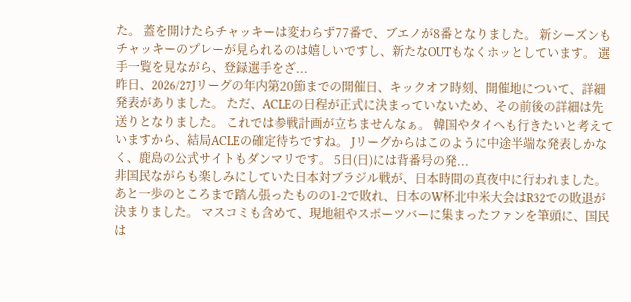た。 蓋を開けたらチャッキーは変わらず77番で、ブエノが8番となりました。 新シーズンもチャッキーのプレーが見られるのは嬉しいですし、新たなOUTもなくホッとしています。 選手一覧を見ながら、登録選手をざ...
昨日、2026/27Jリーグの年内第20節までの開催日、キックオフ時刻、開催地について、詳細発表がありました。 ただ、ACLEの日程が正式に決まっていないため、その前後の詳細は先送りとなりました。 これでは参戦計画が立ちませんなぁ。 韓国やタイへも行きたいと考えていますから、結局ACLEの確定待ちですね。 Jリーグからはこのように中途半端な発表しかなく、鹿島の公式サイトもダンマリです。 5日(日)には背番号の発...
非国民ながらも楽しみにしていた日本対ブラジル戦が、日本時間の真夜中に行われました。 あと一歩のところまで踏ん張ったものの1-2で敗れ、日本のW杯北中米大会はR32での敗退が決まりました。 マスコミも含めて、現地組やスポーツバーに集まったファンを筆頭に、国民は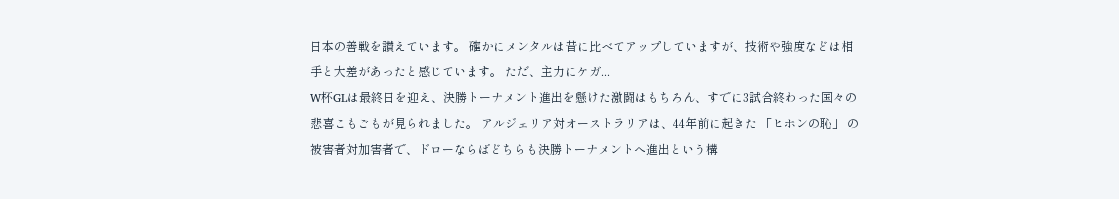日本の善戦を讃えています。 確かにメンタルは昔に比べてアップしていますが、技術や強度などは相手と大差があったと感じています。 ただ、主力にケガ...
W杯GLは最終日を迎え、決勝トーナメント進出を懸けた激闘はもちろん、すでに3試合終わった国々の悲喜こもごもが見られました。 アルジェリア対オーストラリアは、44年前に起きた 「ヒホンの恥」 の被害者対加害者で、ドローならばどちらも決勝トーナメントへ進出という構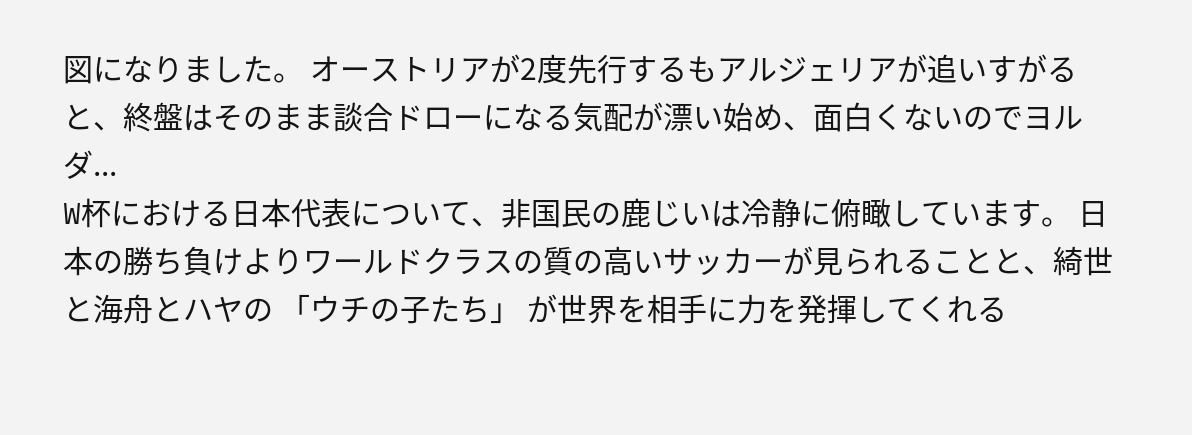図になりました。 オーストリアが2度先行するもアルジェリアが追いすがると、終盤はそのまま談合ドローになる気配が漂い始め、面白くないのでヨルダ...
W杯における日本代表について、非国民の鹿じいは冷静に俯瞰しています。 日本の勝ち負けよりワールドクラスの質の高いサッカーが見られることと、綺世と海舟とハヤの 「ウチの子たち」 が世界を相手に力を発揮してくれる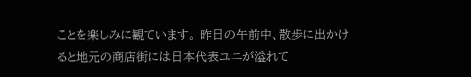ことを楽しみに観ています。 昨日の午前中、散歩に出かけると地元の商店街には日本代表ユニが溢れて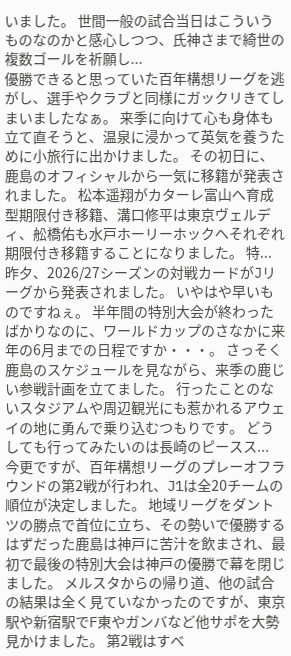いました。 世間一般の試合当日はこういうものなのかと感心しつつ、氏神さまで綺世の複数ゴールを祈願し...
優勝できると思っていた百年構想リーグを逃がし、選手やクラブと同様にガックリきてしまいましたなぁ。 来季に向けて心も身体も立て直そうと、温泉に浸かって英気を養うために小旅行に出かけました。 その初日に、鹿島のオフィシャルから一気に移籍が発表されました。 松本遥翔がカターレ富山へ育成型期限付き移籍、溝口修平は東京ヴェルディ、舩橋佑も水戸ホーリーホックへそれぞれ期限付き移籍することになりました。 特...
昨夕、2026/27シーズンの対戦カードがJリーグから発表されました。 いやはや早いものですねぇ。 半年間の特別大会が終わったばかりなのに、ワールドカップのさなかに来年の6月までの日程ですか・・・。 さっそく鹿島のスケジュールを見ながら、来季の鹿じい参戦計画を立てました。 行ったことのないスタジアムや周辺観光にも惹かれるアウェイの地に勇んで乗り込むつもりです。 どうしても行ってみたいのは長崎のピースス...
今更ですが、百年構想リーグのプレーオフラウンドの第2戦が行われ、J1は全20チームの順位が決定しました。 地域リーグをダントツの勝点で首位に立ち、その勢いで優勝するはずだった鹿島は神戸に苦汁を飲まされ、最初で最後の特別大会は神戸の優勝で幕を閉じました。 メルスタからの帰り道、他の試合の結果は全く見ていなかったのですが、東京駅や新宿駅でF東やガンバなど他サポを大勢見かけました。 第2戦はすべ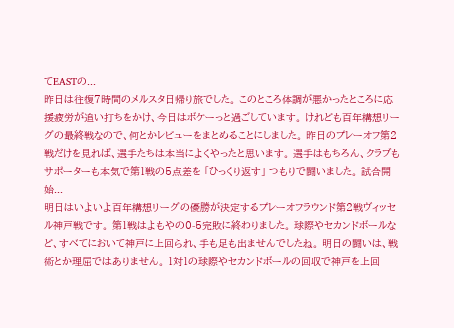てEASTの...
昨日は往復7時間のメルスタ日帰り旅でした。 このところ体調が悪かったところに応援疲労が追い打ちをかけ、今日はボケーっと過ごしています。 けれども百年構想リーグの最終戦なので、何とかレビューをまとめることにしました。 昨日のプレーオフ第2戦だけを見れば、選手たちは本当によくやったと思います。 選手はもちろん、クラブもサポーターも本気で第1戦の5点差を 「ひっくり返す」 つもりで闘いました。 試合開始...
明日はいよいよ百年構想リーグの優勝が決定するプレーオフラウンド第2戦ヴィッセル神戸戦です。 第1戦はよもやの0-5完敗に終わりました。 球際やセカンドボールなど、すべてにおいて神戸に上回られ、手も足も出ませんでしたね。 明日の闘いは、戦術とか理屈ではありません。 1対1の球際やセカンドボールの回収で神戸を上回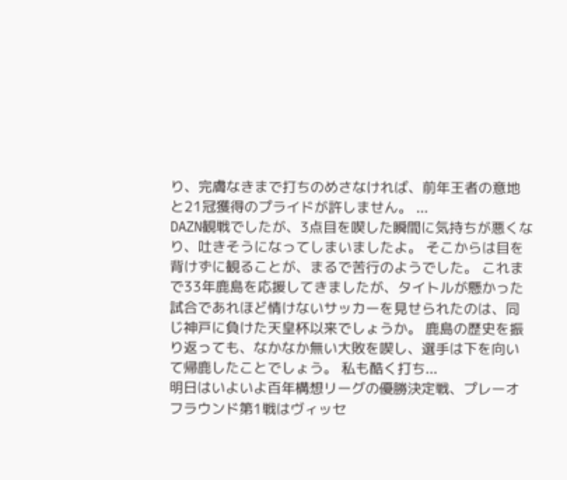り、完膚なきまで打ちのめさなければ、前年王者の意地と21冠獲得のプライドが許しません。 ...
DAZN観戦でしたが、3点目を喫した瞬間に気持ちが悪くなり、吐きそうになってしまいましたよ。 そこからは目を背けずに観ることが、まるで苦行のようでした。 これまで33年鹿島を応援してきましたが、タイトルが懸かった試合であれほど情けないサッカーを見せられたのは、同じ神戸に負けた天皇杯以来でしょうか。 鹿島の歴史を振り返っても、なかなか無い大敗を喫し、選手は下を向いて帰鹿したことでしょう。 私も酷く打ち...
明日はいよいよ百年構想リーグの優勝決定戦、プレーオフラウンド第1戦はヴィッセ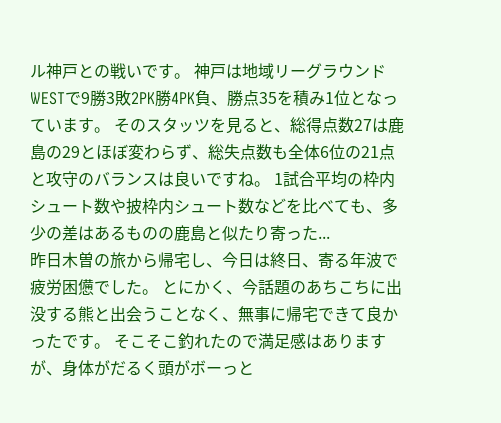ル神戸との戦いです。 神戸は地域リーグラウンドWESTで9勝3敗2PK勝4PK負、勝点35を積み1位となっています。 そのスタッツを見ると、総得点数27は鹿島の29とほぼ変わらず、総失点数も全体6位の21点と攻守のバランスは良いですね。 1試合平均の枠内シュート数や披枠内シュート数などを比べても、多少の差はあるものの鹿島と似たり寄った...
昨日木曽の旅から帰宅し、今日は終日、寄る年波で疲労困憊でした。 とにかく、今話題のあちこちに出没する熊と出会うことなく、無事に帰宅できて良かったです。 そこそこ釣れたので満足感はありますが、身体がだるく頭がボーっと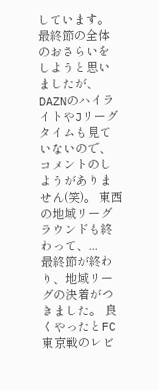しています。 最終節の全体のおさらいをしようと思いましたが、DAZNのハイライトやJリーグタイムも見ていないので、コメントのしようがありません(笑)。 東西の地域リーグラウンドも終わって、...
最終節が終わり、地域リーグの決着がつきました。 良くやったとFC東京戦のレビ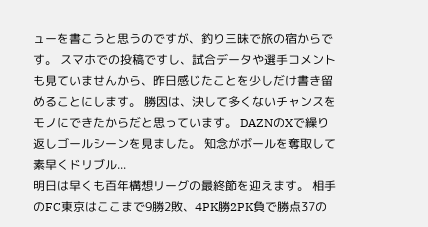ューを書こうと思うのですが、釣り三昧で旅の宿からです。 スマホでの投稿ですし、試合データや選手コメントも見ていませんから、昨日感じたことを少しだけ書き留めることにします。 勝因は、決して多くないチャンスをモノにできたからだと思っています。 DAZNのXで繰り返しゴールシーンを見ました。 知念がボールを奪取して素早くドリブル...
明日は早くも百年構想リーグの最終節を迎えます。 相手のFC東京はここまで9勝2敗、4PK勝2PK負で勝点37の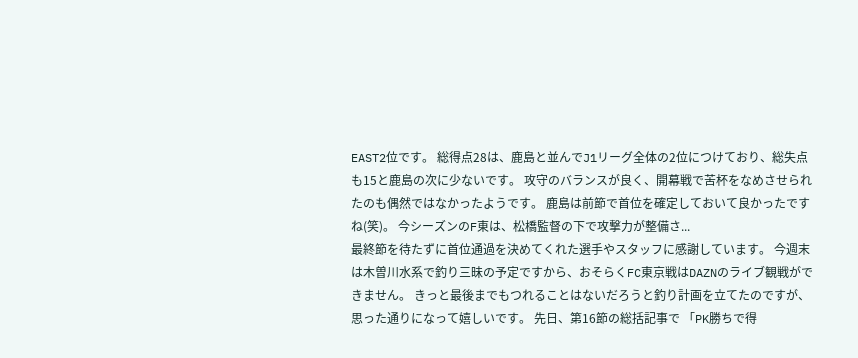EAST2位です。 総得点28は、鹿島と並んでJ1リーグ全体の2位につけており、総失点も15と鹿島の次に少ないです。 攻守のバランスが良く、開幕戦で苦杯をなめさせられたのも偶然ではなかったようです。 鹿島は前節で首位を確定しておいて良かったですね(笑)。 今シーズンのF東は、松橋監督の下で攻撃力が整備さ...
最終節を待たずに首位通過を決めてくれた選手やスタッフに感謝しています。 今週末は木曽川水系で釣り三昧の予定ですから、おそらくFC東京戦はDAZNのライブ観戦ができません。 きっと最後までもつれることはないだろうと釣り計画を立てたのですが、思った通りになって嬉しいです。 先日、第16節の総括記事で 「PK勝ちで得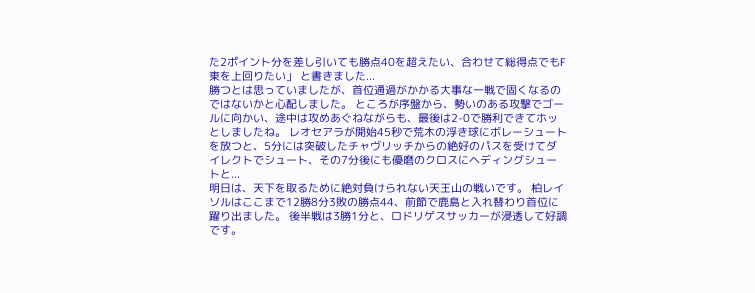た2ポイント分を差し引いても勝点40を超えたい、合わせて総得点でもF東を上回りたい」 と書きました...
勝つとは思っていましたが、首位通過がかかる大事な一戦で固くなるのではないかと心配しました。 ところが序盤から、勢いのある攻撃でゴールに向かい、途中は攻めあぐねながらも、最後は2-0で勝利できてホッとしましたね。 レオセアラが開始45秒で荒木の浮き球にボレーシュートを放つと、5分には突破したチャヴリッチからの絶好のパスを受けてダイレクトでシュート、その7分後にも優磨のクロスにヘディングシュートと...
明日は、天下を取るために絶対負けられない天王山の戦いです。 柏レイソルはここまで12勝8分3敗の勝点44、前節で鹿島と入れ替わり首位に躍り出ました。 後半戦は3勝1分と、ロドリゲスサッカーが浸透して好調です。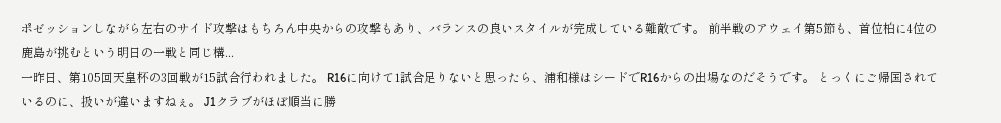ポゼッションしながら左右のサイド攻撃はもちろん中央からの攻撃もあり、バランスの良いスタイルが完成している難敵です。 前半戦のアウェイ第5節も、首位柏に4位の鹿島が挑むという明日の一戦と同じ構...
一昨日、第105回天皇杯の3回戦が15試合行われました。 R16に向けて1試合足りないと思ったら、浦和様はシードでR16からの出場なのだそうです。 とっくにご帰国されているのに、扱いが違いますねぇ。 J1クラブがほぼ順当に勝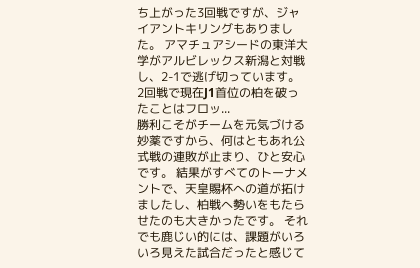ち上がった3回戦ですが、ジャイアントキリングもありました。 アマチュアシードの東洋大学がアルビレックス新潟と対戦し、2-1で逃げ切っています。 2回戦で現在J1首位の柏を破ったことはフロッ...
勝利こそがチームを元気づける妙薬ですから、何はともあれ公式戦の連敗が止まり、ひと安心です。 結果がすべてのトーナメントで、天皇賜杯への道が拓けましたし、柏戦へ勢いをもたらせたのも大きかったです。 それでも鹿じい的には、課題がいろいろ見えた試合だったと感じて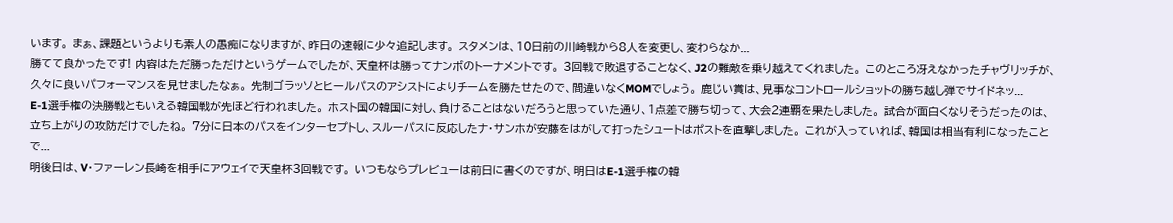います。 まぁ、課題というよりも素人の愚痴になりますが、昨日の速報に少々追記します。 スタメンは、10日前の川崎戦から8人を変更し、変わらなか...
勝てて良かったです! 内容はただ勝っただけというゲームでしたが、天皇杯は勝ってナンボのトーナメントです。 3回戦で敗退することなく、J2の難敵を乗り越えてくれました。 このところ冴えなかったチャヴリッチが、久々に良いパフォーマンスを見せましたなぁ。 先制ゴラッソとヒールパスのアシストによりチームを勝たせたので、間違いなくMOMでしょう。 鹿じい賞は、見事なコントロールショットの勝ち越し弾でサイドネッ...
E-1選手権の決勝戦ともいえる韓国戦が先ほど行われました。 ホスト国の韓国に対し、負けることはないだろうと思っていた通り、1点差で勝ち切って、大会2連覇を果たしました。 試合が面白くなりそうだったのは、立ち上がりの攻防だけでしたね。 7分に日本のパスをインターセプトし、スルーパスに反応したナ・サンホが安藤をはがして打ったシュートはポストを直撃しました。 これが入っていれば、韓国は相当有利になったことで...
明後日は、V・ファーレン長崎を相手にアウェイで天皇杯3回戦です。 いつもならプレビューは前日に書くのですが、明日はE-1選手権の韓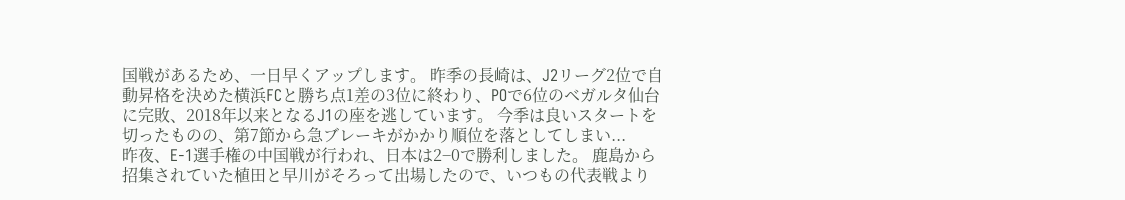国戦があるため、一日早くアップします。 昨季の長崎は、J2リーグ2位で自動昇格を決めた横浜FCと勝ち点1差の3位に終わり、POで6位のベガルタ仙台に完敗、2018年以来となるJ1の座を逃しています。 今季は良いスタートを切ったものの、第7節から急ブレーキがかかり順位を落としてしまい...
昨夜、E-1選手権の中国戦が行われ、日本は2−0で勝利しました。 鹿島から招集されていた植田と早川がそろって出場したので、いつもの代表戦より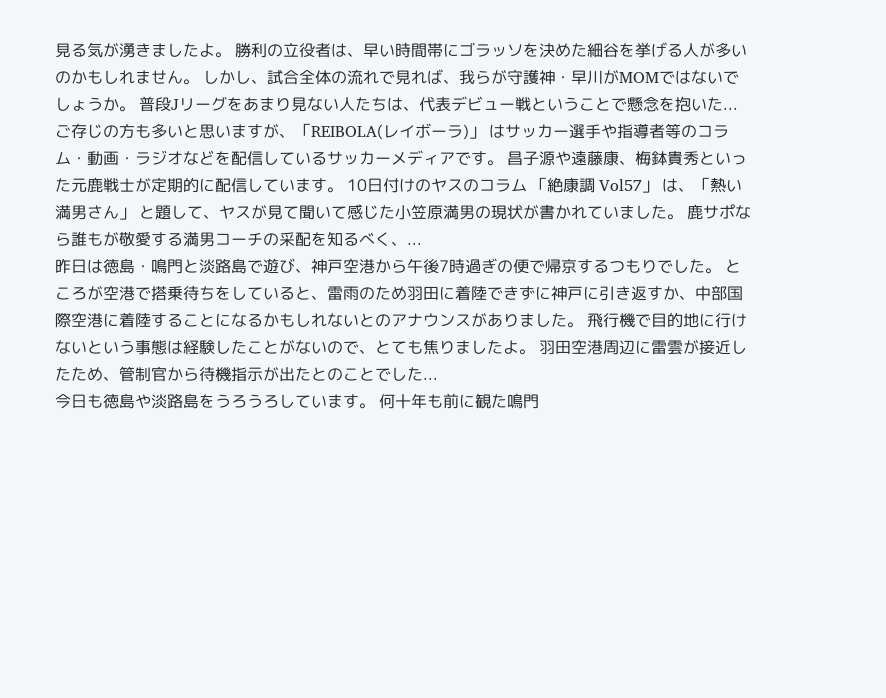見る気が湧きましたよ。 勝利の立役者は、早い時間帯にゴラッソを決めた細谷を挙げる人が多いのかもしれません。 しかし、試合全体の流れで見れば、我らが守護神・早川がMOMではないでしょうか。 普段Jリーグをあまり見ない人たちは、代表デビュー戦ということで懸念を抱いた...
ご存じの方も多いと思いますが、「REIBOLA(レイボーラ)」 はサッカー選手や指導者等のコラム・動画・ラジオなどを配信しているサッカーメディアです。 昌子源や遠藤康、梅鉢貴秀といった元鹿戦士が定期的に配信しています。 10日付けのヤスのコラム 「絶康調 Vol57」 は、「熱い満男さん」 と題して、ヤスが見て聞いて感じた小笠原満男の現状が書かれていました。 鹿サポなら誰もが敬愛する満男コーチの采配を知るべく、...
昨日は徳島・鳴門と淡路島で遊び、神戸空港から午後7時過ぎの便で帰京するつもりでした。 ところが空港で搭乗待ちをしていると、雷雨のため羽田に着陸できずに神戸に引き返すか、中部国際空港に着陸することになるかもしれないとのアナウンスがありました。 飛行機で目的地に行けないという事態は経験したことがないので、とても焦りましたよ。 羽田空港周辺に雷雲が接近したため、管制官から待機指示が出たとのことでした...
今日も徳島や淡路島をうろうろしています。 何十年も前に観た鳴門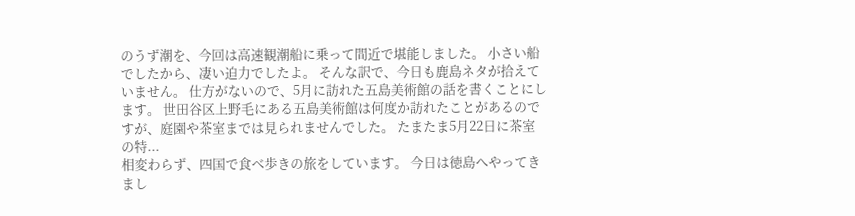のうず潮を、今回は高速観潮船に乗って間近で堪能しました。 小さい船でしたから、凄い迫力でしたよ。 そんな訳で、今日も鹿島ネタが拾えていません。 仕方がないので、5月に訪れた五島美術館の話を書くことにします。 世田谷区上野毛にある五島美術館は何度か訪れたことがあるのですが、庭園や茶室までは見られませんでした。 たまたま5月22日に茶室の特...
相変わらず、四国で食べ歩きの旅をしています。 今日は徳島へやってきまし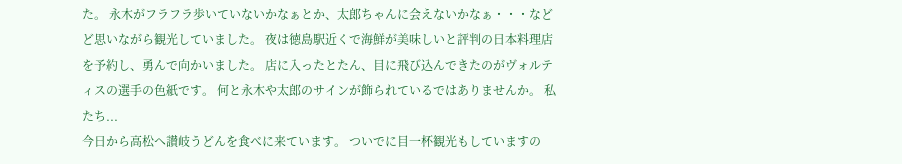た。 永木がフラフラ歩いていないかなぁとか、太郎ちゃんに会えないかなぁ・・・などど思いながら観光していました。 夜は徳島駅近くで海鮮が美味しいと評判の日本料理店を予約し、勇んで向かいました。 店に入ったとたん、目に飛び込んできたのがヴォルティスの選手の色紙です。 何と永木や太郎のサインが飾られているではありませんか。 私たち...
今日から高松へ讃岐うどんを食べに来ています。 ついでに目一杯観光もしていますの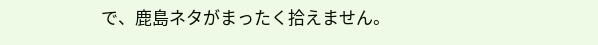で、鹿島ネタがまったく拾えません。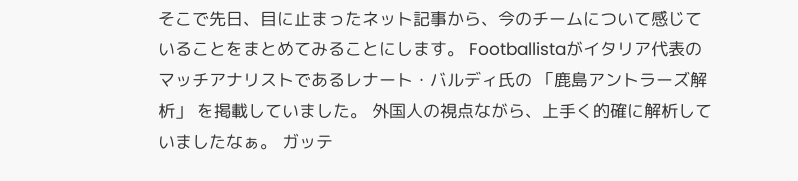そこで先日、目に止まったネット記事から、今のチームについて感じていることをまとめてみることにします。 Footballistaがイタリア代表のマッチアナリストであるレナート・バルディ氏の 「鹿島アントラーズ解析」 を掲載していました。 外国人の視点ながら、上手く的確に解析していましたなぁ。 ガッテ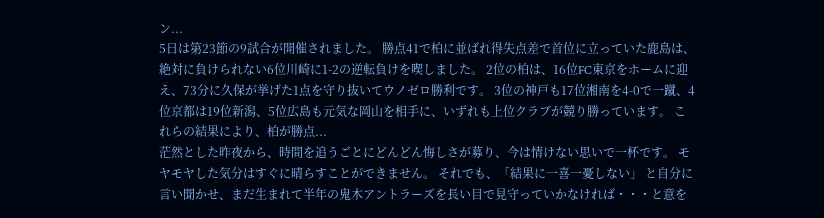ン...
5日は第23節の9試合が開催されました。 勝点41で柏に並ばれ得失点差で首位に立っていた鹿島は、絶対に負けられない6位川崎に1-2の逆転負けを喫しました。 2位の柏は、16位FC東京をホームに迎え、73分に久保が挙げた1点を守り抜いてウノゼロ勝利です。 3位の神戸も17位湘南を4-0で一蹴、4位京都は19位新潟、5位広島も元気な岡山を相手に、いずれも上位クラブが競り勝っています。 これらの結果により、柏が勝点...
茫然とした昨夜から、時間を追うごとにどんどん悔しさが募り、今は情けない思いで一杯です。 モヤモヤした気分はすぐに晴らすことができません。 それでも、「結果に一喜一憂しない」 と自分に言い聞かせ、まだ生まれて半年の鬼木アントラーズを長い目で見守っていかなければ・・・と意を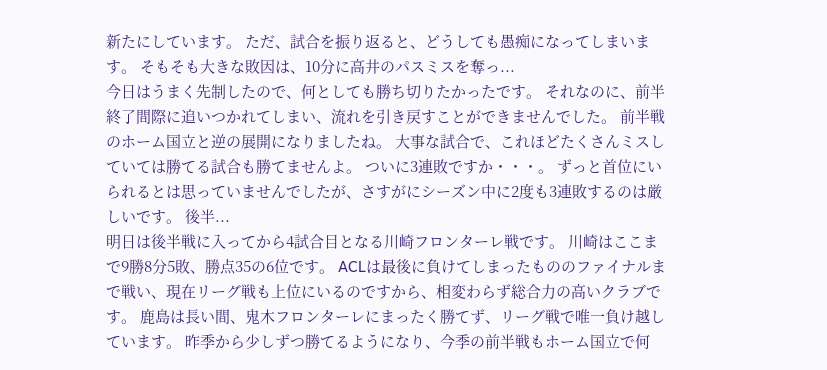新たにしています。 ただ、試合を振り返ると、どうしても愚痴になってしまいます。 そもそも大きな敗因は、10分に高井のパスミスを奪っ...
今日はうまく先制したので、何としても勝ち切りたかったです。 それなのに、前半終了間際に追いつかれてしまい、流れを引き戻すことができませんでした。 前半戦のホーム国立と逆の展開になりましたね。 大事な試合で、これほどたくさんミスしていては勝てる試合も勝てませんよ。 ついに3連敗ですか・・・。 ずっと首位にいられるとは思っていませんでしたが、さすがにシーズン中に2度も3連敗するのは厳しいです。 後半...
明日は後半戦に入ってから4試合目となる川崎フロンターレ戦です。 川崎はここまで9勝8分5敗、勝点35の6位です。 ACLは最後に負けてしまったもののファイナルまで戦い、現在リーグ戦も上位にいるのですから、相変わらず総合力の高いクラブです。 鹿島は長い間、鬼木フロンターレにまったく勝てず、リーグ戦で唯一負け越しています。 昨季から少しずつ勝てるようになり、今季の前半戦もホーム国立で何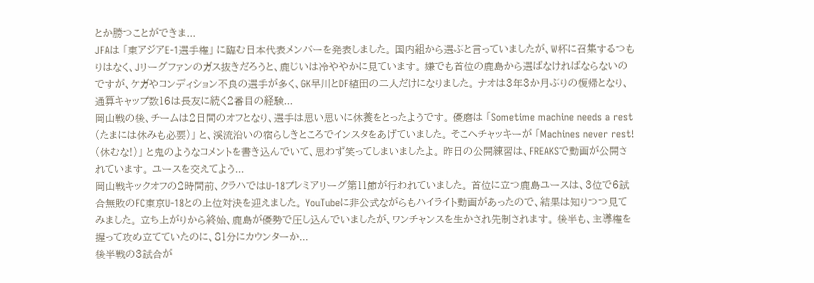とか勝つことができま...
JFAは 「東アジアE-1選手権」 に臨む日本代表メンバーを発表しました。 国内組から選ぶと言っていましたが、W杯に召集するつもりはなく、Jリーグファンのガス抜きだろうと、鹿じいは冷ややかに見ています。 嫌でも首位の鹿島から選ばなければならないのですが、ケガやコンディション不良の選手が多く、GK早川とDF植田の二人だけになりました。 ナオは3年3か月ぶりの復帰となり、通算キャップ数16は長友に続く2番目の経験...
岡山戦の後、チームは2日間のオフとなり、選手は思い思いに休養をとったようです。 優磨は 「Sometime machine needs a rest (たまには休みも必要)」 と、渓流沿いの宿らしきところでインスタをあげていました。 そこへチャッキーが 「Machines never rest! (休むな!)」 と鬼のようなコメントを書き込んでいて、思わず笑ってしまいましたよ。 昨日の公開練習は、FREAKSで動画が公開されています。 ユースを交えてよう...
岡山戦キックオフの2時間前、クラハではU-18プレミアリーグ第11節が行われていました。 首位に立つ鹿島ユースは、3位で6試合無敗のFC東京U-18との上位対決を迎えました。 YouTubeに非公式ながらもハイライト動画があったので、結果は知りつつ見てみました。 立ち上がりから終始、鹿島が優勢で圧し込んでいましたが、ワンチャンスを生かされ先制されます。 後半も、主導権を握って攻め立てていたのに、81分にカウンターか...
後半戦の3試合が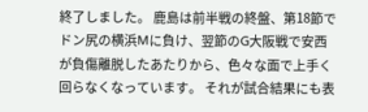終了しました。 鹿島は前半戦の終盤、第18節でドン尻の横浜Mに負け、翌節のG大阪戦で安西が負傷離脱したあたりから、色々な面で上手く回らなくなっています。 それが試合結果にも表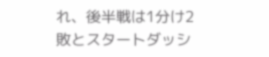れ、後半戦は1分け2敗とスタートダッシ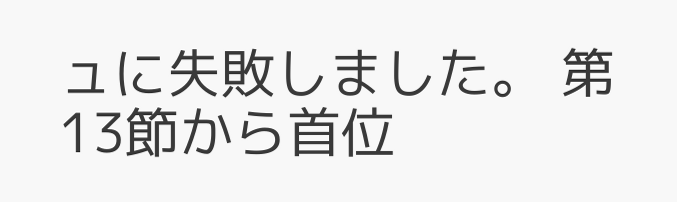ュに失敗しました。 第13節から首位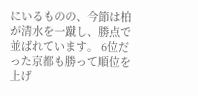にいるものの、今節は柏が清水を一蹴し、勝点で並ばれています。 6位だった京都も勝って順位を上げ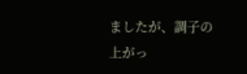ましたが、調子の上がっ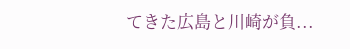てきた広島と川崎が負...